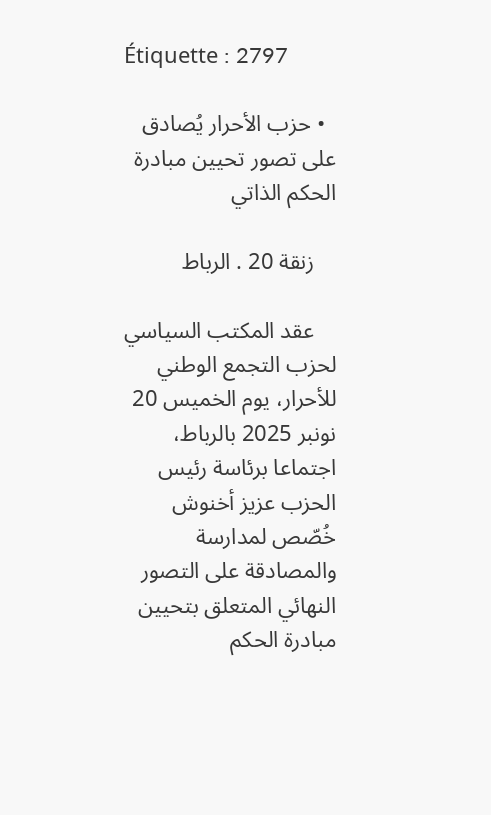Étiquette : 2797

  • حزب الأحرار يُصادق على تصور تحيين مبادرة الحكم الذاتي

    زنقة 20 . الرباط

    عقد المكتب السياسي لحزب التجمع الوطني للأحرار، يوم الخميس 20 نونبر 2025 بالرباط، اجتماعا برئاسة رئيس الحزب عزيز أخنوش خُصّص لمدارسة والمصادقة على التصور النهائي المتعلق بتحيين مبادرة الحكم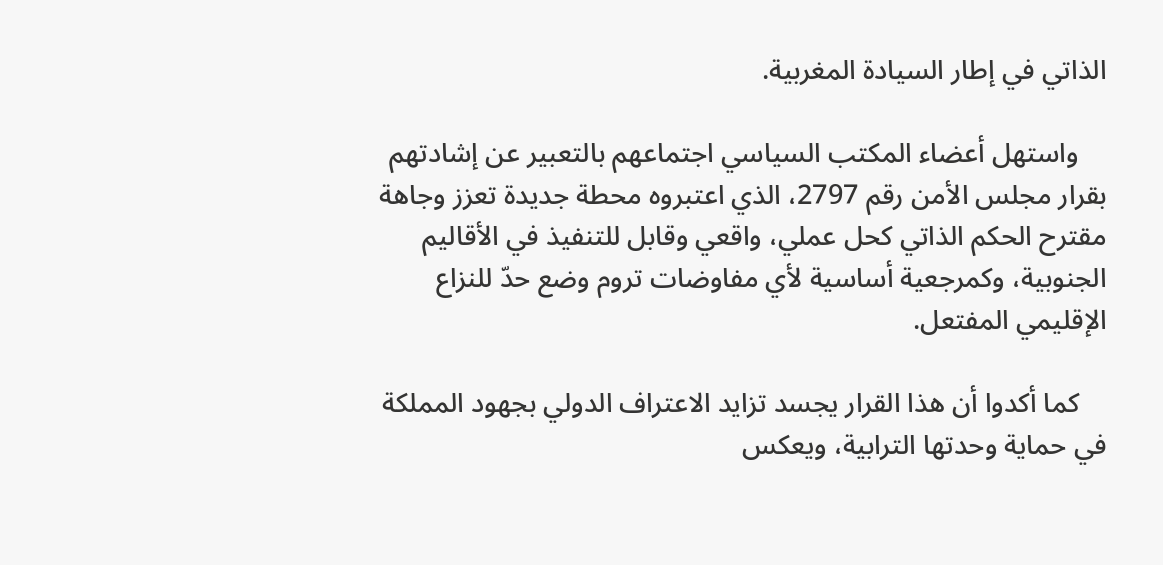الذاتي في إطار السيادة المغربية.

    واستهل أعضاء المكتب السياسي اجتماعهم بالتعبير عن إشادتهم بقرار مجلس الأمن رقم 2797، الذي اعتبروه محطة جديدة تعزز وجاهة مقترح الحكم الذاتي كحل عملي، واقعي وقابل للتنفيذ في الأقاليم الجنوبية، وكمرجعية أساسية لأي مفاوضات تروم وضع حدّ للنزاع الإقليمي المفتعل.

    كما أكدوا أن هذا القرار يجسد تزايد الاعتراف الدولي بجهود المملكة في حماية وحدتها الترابية، ويعكس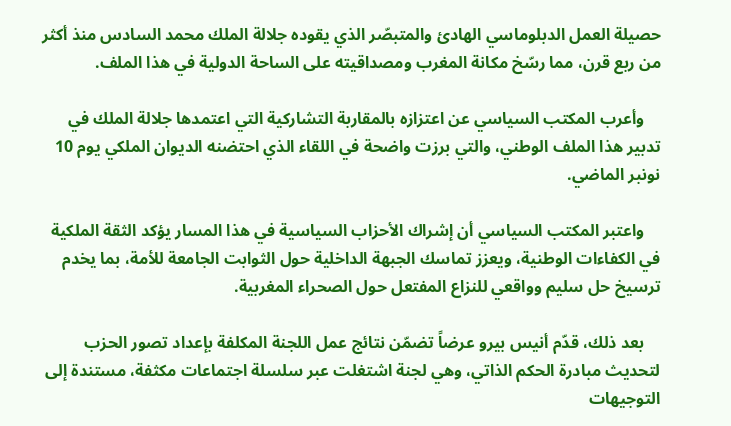حصيلة العمل الدبلوماسي الهادئ والمتبصّر الذي يقوده جلالة الملك محمد السادس منذ أكثر من ربع قرن، مما رسّخ مكانة المغرب ومصداقيته على الساحة الدولية في هذا الملف.

    وأعرب المكتب السياسي عن اعتزازه بالمقاربة التشاركية التي اعتمدها جلالة الملك في تدبير هذا الملف الوطني، والتي برزت واضحة في اللقاء الذي احتضنه الديوان الملكي يوم 10 نونبر الماضي.

    واعتبر المكتب السياسي أن إشراك الأحزاب السياسية في هذا المسار يؤكد الثقة الملكية في الكفاءات الوطنية، ويعزز تماسك الجبهة الداخلية حول الثوابت الجامعة للأمة، بما يخدم ترسيخ حل سليم وواقعي للنزاع المفتعل حول الصحراء المغربية.

    بعد ذلك، قدّم أنيس بيرو عرضاً تضمّن نتائج عمل اللجنة المكلفة بإعداد تصور الحزب لتحديث مبادرة الحكم الذاتي، وهي لجنة اشتغلت عبر سلسلة اجتماعات مكثفة، مستندة إلى التوجيهات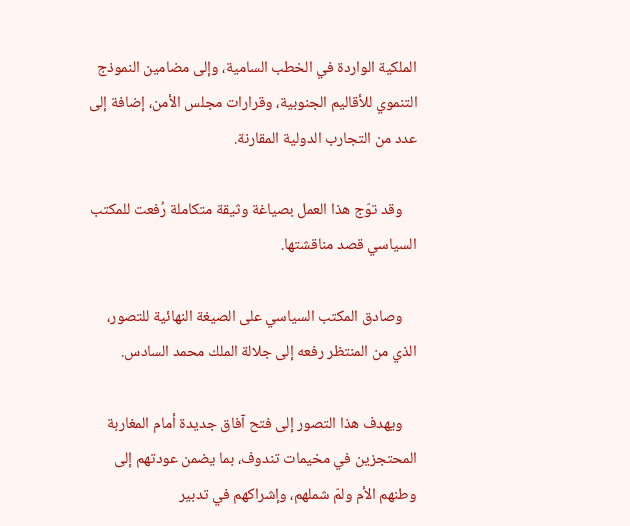الملكية الواردة في الخطب السامية، وإلى مضامين النموذج التنموي للأقاليم الجنوبية، وقرارات مجلس الأمن، إضافة إلى عدد من التجارب الدولية المقارنة.

    وقد توّج هذا العمل بصياغة وثيقة متكاملة رُفعت للمكتب السياسي قصد مناقشتها.

    وصادق المكتب السياسي على الصيغة النهائية للتصور، الذي من المنتظر رفعه إلى جلالة الملك محمد السادس.

    ويهدف هذا التصور إلى فتح آفاق جديدة أمام المغاربة المحتجزين في مخيمات تندوف، بما يضمن عودتهم إلى وطنهم الأم ولمّ شملهم، وإشراكهم في تدبير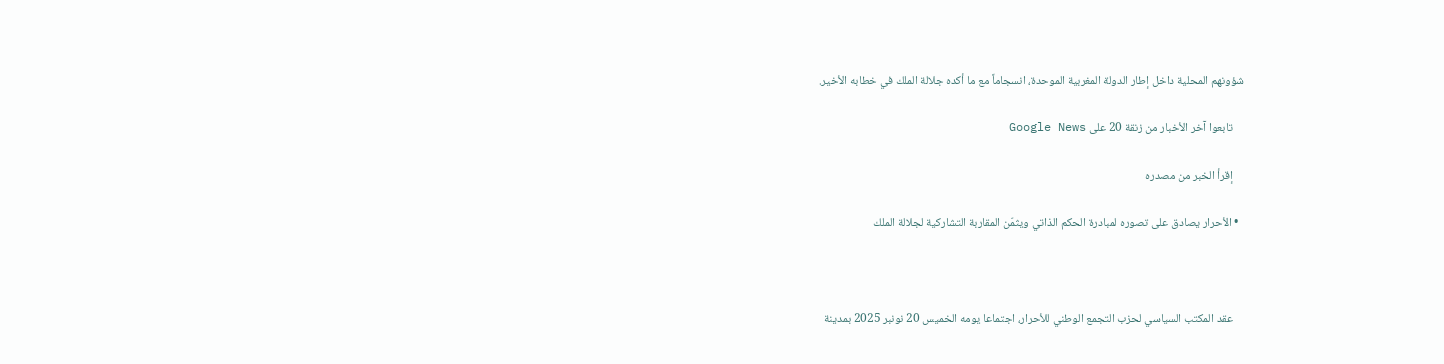شؤونهم المحلية داخل إطار الدولة المغربية الموحدة، انسجاماً مع ما أكده جلالة الملك في خطابه الأخير.

    تابعوا آخر الأخبار من زنقة 20 على Google News

    إقرأ الخبر من مصدره

  • الأحرار يصادق على تصوره لمبادرة الحكم الذاتي ويثمّن المقاربة التشاركية لجلالة الملك



    عقد المكتب السياسي لحزب التجمع الوطني للأحرار، اجتماعا يومه الخميس 20 نونبر 2025 بمدينة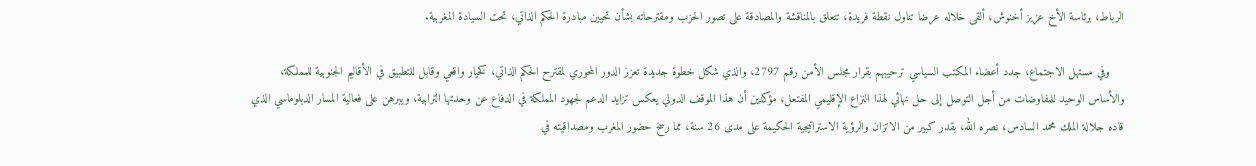الرباط، برئاسة الأخ عزيز أخنوش، ألقى خلاله عرضا تناول نقطة فريدة، تتعلق بالمناقشة والمصادقة على تصور الحزب ومقترحاته بشأن تحيين مبادرة الحكم الذاتي، تحت السيادة المغربية.

    وفي مستهل الاجتماع، جدد أعضاء المكتب السياسي ترحيبهم بقرار مجلس الأمن رقم 2797، والذي شكل خطوة جديدة تعزز الدور المحوري لمقترح الحكم الذاتي، كخيار واقعي وقابل للتطبيق في الأقاليم الجنوبية للمملكة، والأساس الوحيد للمفاوضات من أجل التوصل إلى حل نهائي لهذا النزاع الإقليمي المفتعل، مؤكدين أن هذا الموقف الدولي يعكس تزايد الدعم لجهود المملكة في الدفاع عن وحدتها الترابية، ويبرهن على فعالية المسار الدبلوماسي الذي قاده جلالة الملك محمد السادس، نصره الله، بقدر كبير من الاتزان والرؤية الاستراتيجية الحكيمة على مدى 26 سنة، مما رسخ حضور المغرب ومصداقيته في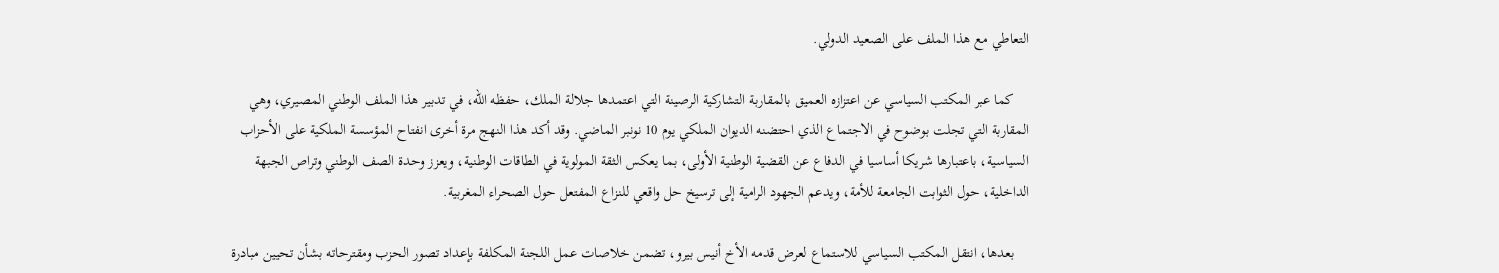التعاطي مع هذا الملف على الصعيد الدولي.

    كما عبر المكتب السياسي عن اعتزازه العميق بالمقاربة التشاركية الرصينة التي اعتمدها جلالة الملك، حفظه الله، في تدبير هذا الملف الوطني المصيري، وهي المقاربة التي تجلت بوضوح في الاجتماع الذي احتضنه الديوان الملكي يوم 10 نونبر الماضي. وقد أكد هذا النهج مرة أخرى انفتاح المؤسسة الملكية على الأحزاب السياسية، باعتبارها شريكا أساسيا في الدفاع عن القضية الوطنية الأولى، بما يعكس الثقة المولوية في الطاقات الوطنية، ويعزز وحدة الصف الوطني وتراص الجبهة الداخلية، حول الثوابت الجامعة للأمة، ويدعم الجهود الرامية إلى ترسيخ حل واقعي للنزاع المفتعل حول الصحراء المغربية.

    بعدها، انتقل المكتب السياسي للاستماع لعرض قدمه الأخ أنيس بيرو، تضمن خلاصات عمل اللجنة المكلفة بإعداد تصور الحزب ومقترحاته بشأن تحيين مبادرة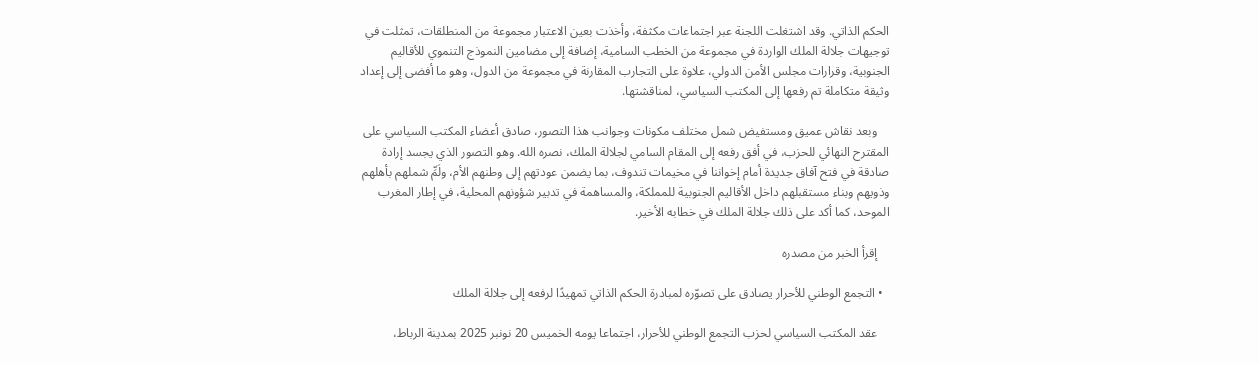الحكم الذاتي. وقد اشتغلت اللجنة عبر اجتماعات مكثفة، وأخذت بعين الاعتبار مجموعة من المنطلقات، تمثلت في توجيهات جلالة الملك الواردة في مجموعة من الخطب السامية، إضافة إلى مضامين النموذج التنموي للأقاليم الجنوبية، وقرارات مجلس الأمن الدولي، علاوة على التجارب المقارنة في مجموعة من الدول، وهو ما أفضى إلى إعداد وثيقة متكاملة تم رفعها إلى المكتب السياسي، لمناقشتها.

    وبعد نقاش عميق ومستفيض شمل مختلف مكونات وجوانب هذا التصور، صادق أعضاء المكتب السياسي على المقترح النهائي للحزب، في أفق رفعه إلى المقام السامي لجلالة الملك، نصره الله. وهو التصور الذي يجسد إرادة صادقة في فتح آفاق جديدة أمام إخواننا في مخيمات تندوف، بما يضمن عودتهم إلى وطنهم الأم، ولَمِّ شملهم بأهلهم وذويهم وبناء مستقبلهم داخل الأقاليم الجنوبية للمملكة، والمساهمة في تدبير شؤونهم المحلية، في إطار المغرب الموحد، كما أكد على ذلك جلالة الملك في خطابه الأخير.

    إقرأ الخبر من مصدره

  • التجمع الوطني للأحرار يصادق على تصوّره لمبادرة الحكم الذاتي تمهيدًا لرفعه إلى جلالة الملك

    عقد المكتب السياسي لحزب التجمع الوطني للأحرار، اجتماعا يومه الخميس 20 نونبر 2025 بمدينة الرباط،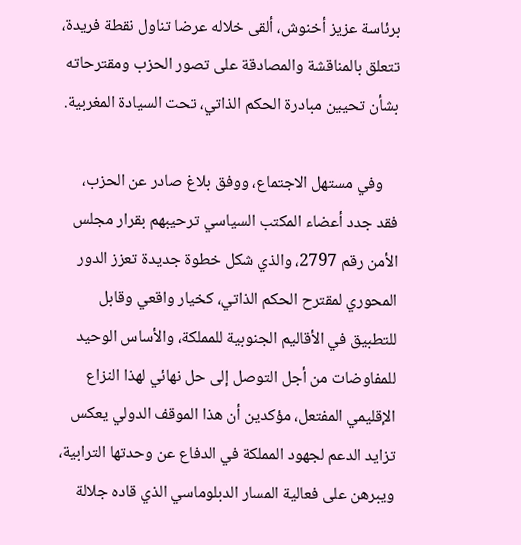برئاسة عزيز أخنوش، ألقى خلاله عرضا تناول نقطة فريدة، تتعلق بالمناقشة والمصادقة على تصور الحزب ومقترحاته بشأن تحيين مبادرة الحكم الذاتي، تحت السيادة المغربية.

    وفي مستهل الاجتماع، ووفق بلاغ صادر عن الحزب، فقد جدد أعضاء المكتب السياسي ترحيبهم بقرار مجلس الأمن رقم 2797، والذي شكل خطوة جديدة تعزز الدور المحوري لمقترح الحكم الذاتي، كخيار واقعي وقابل للتطبيق في الأقاليم الجنوبية للمملكة، والأساس الوحيد للمفاوضات من أجل التوصل إلى حل نهائي لهذا النزاع الإقليمي المفتعل، مؤكدين أن هذا الموقف الدولي يعكس تزايد الدعم لجهود المملكة في الدفاع عن وحدتها الترابية، ويبرهن على فعالية المسار الدبلوماسي الذي قاده جلالة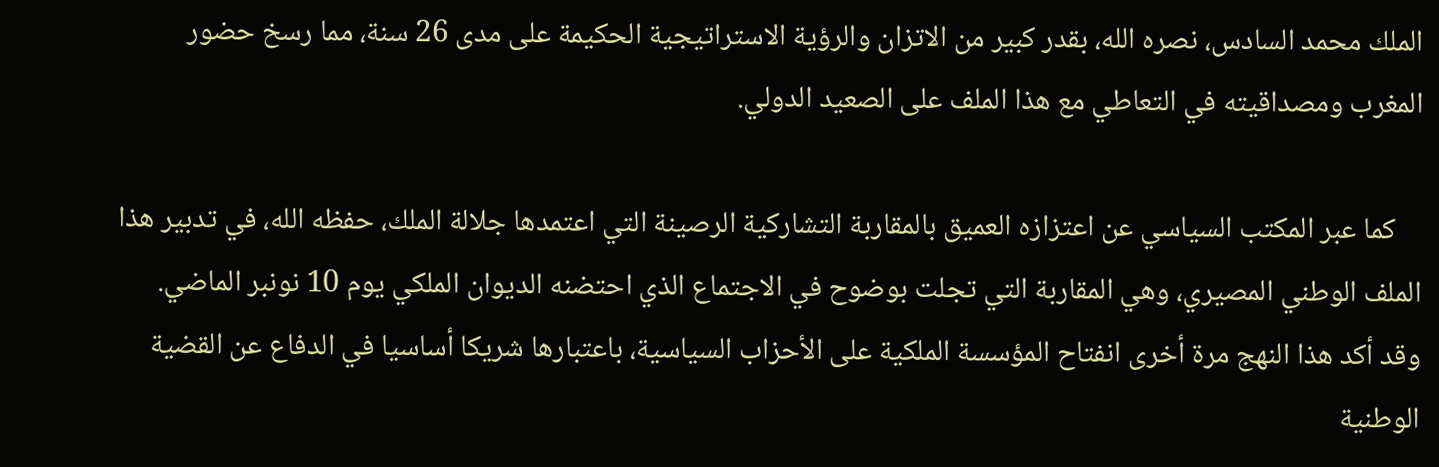الملك محمد السادس، نصره الله، بقدر كبير من الاتزان والرؤية الاستراتيجية الحكيمة على مدى 26 سنة، مما رسخ حضور المغرب ومصداقيته في التعاطي مع هذا الملف على الصعيد الدولي.

    كما عبر المكتب السياسي عن اعتزازه العميق بالمقاربة التشاركية الرصينة التي اعتمدها جلالة الملك، حفظه الله، في تدبير هذا الملف الوطني المصيري، وهي المقاربة التي تجلت بوضوح في الاجتماع الذي احتضنه الديوان الملكي يوم 10 نونبر الماضي. وقد أكد هذا النهج مرة أخرى انفتاح المؤسسة الملكية على الأحزاب السياسية، باعتبارها شريكا أساسيا في الدفاع عن القضية الوطنية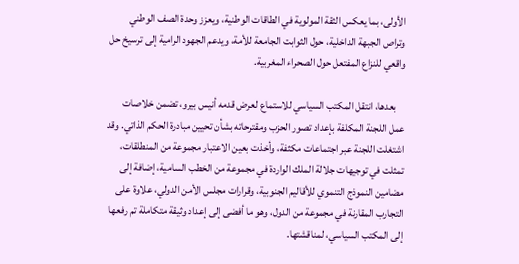الأولى، بما يعكس الثقة المولوية في الطاقات الوطنية، ويعزز وحدة الصف الوطني وتراص الجبهة الداخلية، حول الثوابت الجامعة للأمة، ويدعم الجهود الرامية إلى ترسيخ حل واقعي للنزاع المفتعل حول الصحراء المغربية.

    بعدها، انتقل المكتب السياسي للاستماع لعرض قدمه أنيس بيرو، تضمن خلاصات عمل اللجنة المكلفة بإعداد تصور الحزب ومقترحاته بشأن تحيين مبادرة الحكم الذاتي. وقد اشتغلت اللجنة عبر اجتماعات مكثفة، وأخذت بعين الاعتبار مجموعة من المنطلقات، تمثلت في توجيهات جلالة الملك الواردة في مجموعة من الخطب السامية، إضافة إلى مضامين النموذج التنموي للأقاليم الجنوبية، وقرارات مجلس الأمن الدولي، علاوة على التجارب المقارنة في مجموعة من الدول، وهو ما أفضى إلى إعداد وثيقة متكاملة تم رفعها إلى المكتب السياسي، لمناقشتها.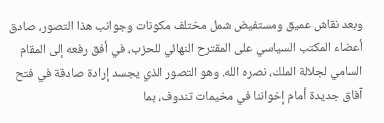وبعد نقاش عميق ومستفيض شمل مختلف مكونات وجوانب هذا التصور، صادق أعضاء المكتب السياسي على المقترح النهائي للحزب، في أفق رفعه إلى المقام السامي لجلالة الملك، نصره الله. وهو التصور الذي يجسد إرادة صادقة في فتح آفاق جديدة أمام إخواننا في مخيمات تندوف، بما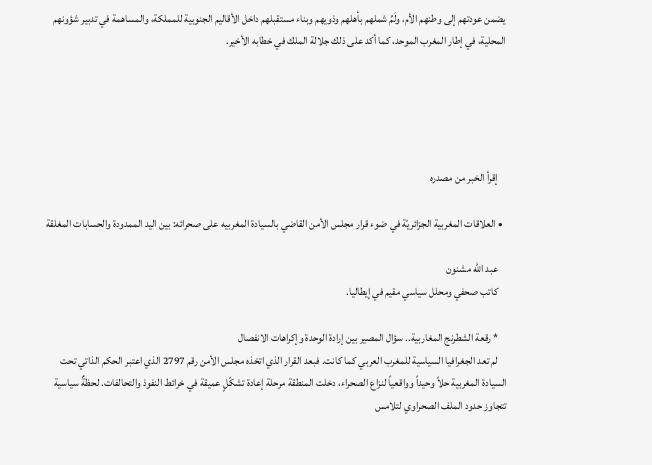يضمن عودتهم إلى وطنهم الأم، ولَمِّ شملهم بأهلهم وذويهم وبناء مستقبلهم داخل الأقاليم الجنوبية للمملكة، والمساهمة في تدبير شؤونهم المحلية، في إطار المغرب الموحد، كما أكد على ذلك جلالة الملك في خطابه الأخير.





    إقرأ الخبر من مصدره

  • العلاقات المغربية الجزائريّة في ضوء قرار مجلس الأمن القاضي بالسيادة المغربيه على صحرائه: بين اليد الممدودة والحسابات المغلقة

    عبد الله مشنون
    كاتب صحفي ومحلل سياسي مقيم في إيطاليا.

    * رقعة الشطرنج المغاربية.. سؤال المصير بين إرادة الوحدة وإكراهات الانفصال
    لم تعد الجغرافيا السياسية للمغرب العربي كما كانت. فبعد القرار الذي اتخذه مجلس الأمن رقم 2797 الذي اعتبر الحكم الذاتي تحت السيادة المغربية حلاً وحيداً وواقعياً لنزاع الصحراء، دخلت المنطقة مرحلة إعادة تشكّلٍ عميقة في خرائط النفوذ والتحالفات. لحظةٌ سياسية تتجاوز حدود الملف الصحراوي لتلامس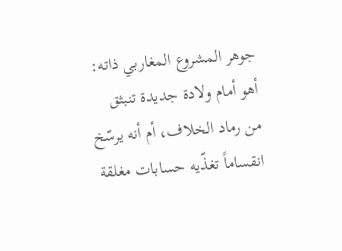جوهر المشروع المغاربي ذاته: أهو أمام ولادة جديدة تنبثق من رماد الخلاف، أم أنه يرسّخ انقساماً تغذّيه حسابات مغلقة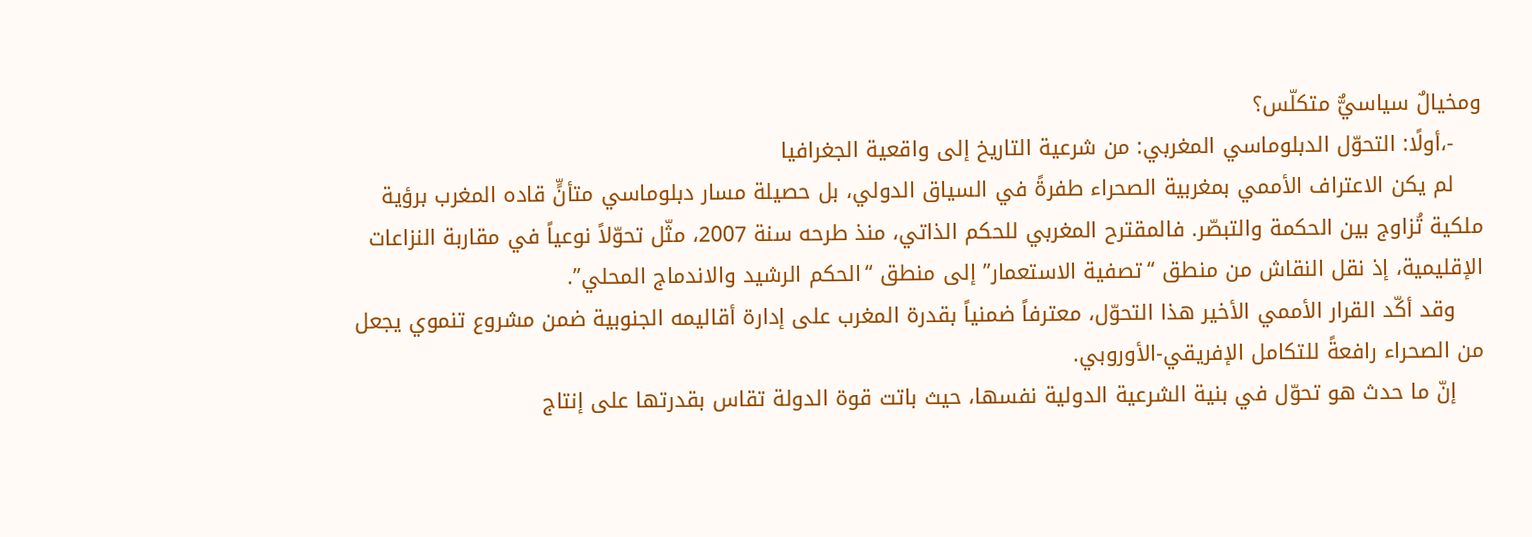ومخيالٌ سياسيٌّ متكلّس؟
    -،أولًا: التحوّل الدبلوماسي المغربي: من شرعية التاريخ إلى واقعية الجغرافيا
    لم يكن الاعتراف الأممي بمغربية الصحراء طفرةً في السياق الدولي، بل حصيلة مسار دبلوماسي متأنٍّ قاده المغرب برؤية ملكية تُزاوج بين الحكمة والتبصّر. فالمقترح المغربي للحكم الذاتي، منذ طرحه سنة 2007، مثّل تحوّلاً نوعياً في مقاربة النزاعات الإقليمية، إذ نقل النقاش من منطق “تصفية الاستعمار” إلى منطق “الحكم الرشيد والاندماج المحلي”.
    وقد أكّد القرار الأممي الأخير هذا التحوّل، معترفاً ضمنياً بقدرة المغرب على إدارة أقاليمه الجنوبية ضمن مشروع تنموي يجعل من الصحراء رافعةً للتكامل الإفريقي-الأوروبي.
    إنّ ما حدث هو تحوّل في بنية الشرعية الدولية نفسها، حيث باتت قوة الدولة تقاس بقدرتها على إنتاج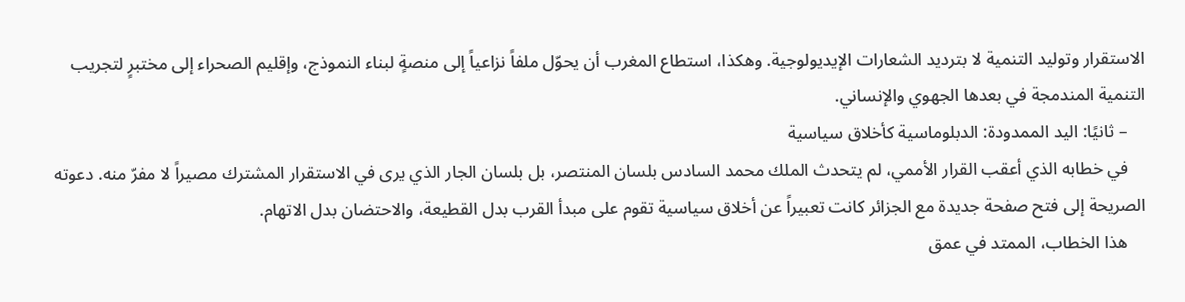الاستقرار وتوليد التنمية لا بترديد الشعارات الإيديولوجية. وهكذا، استطاع المغرب أن يحوّل ملفاً نزاعياً إلى منصةٍ لبناء النموذج، وإقليم الصحراء إلى مختبرٍ لتجريب التنمية المندمجة في بعدها الجهوي والإنساني.
    – ثانيًا: اليد الممدودة: الدبلوماسية كأخلاق سياسية
    في خطابه الذي أعقب القرار الأممي، لم يتحدث الملك محمد السادس بلسان المنتصر، بل بلسان الجار الذي يرى في الاستقرار المشترك مصيراً لا مفرّ منه. دعوته الصريحة إلى فتح صفحة جديدة مع الجزائر كانت تعبيراً عن أخلاق سياسية تقوم على مبدأ القرب بدل القطيعة، والاحتضان بدل الاتهام.
    هذا الخطاب، الممتد في عمق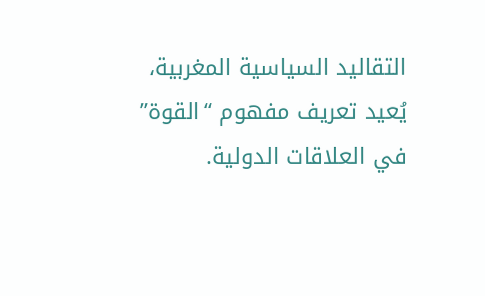التقاليد السياسية المغربية، يُعيد تعريف مفهوم “القوة” في العلاقات الدولية.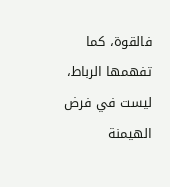فالقوة، كما تفهمها الرباط، ليست في فرض الهيمنة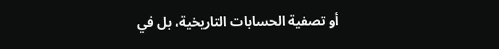أو تصفية الحسابات التاريخية، بل في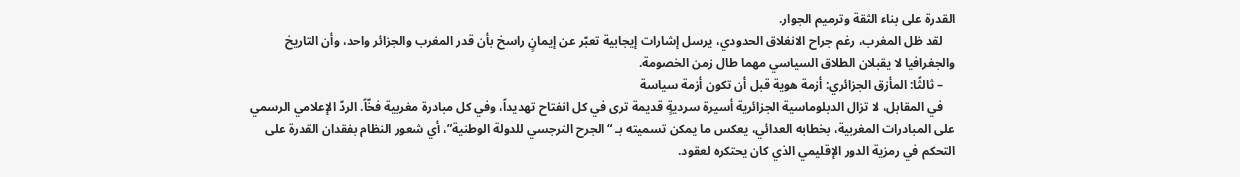القدرة على بناء الثقة وترميم الجوار.
    لقد ظل المغرب، رغم جراح الانغلاق الحدودي، يرسل إشارات إيجابية تعبّر عن إيمانٍ راسخ بأن قدر المغرب والجزائر واحد، وأن التاريخ والجغرافيا لا يقبلان الطلاق السياسي مهما طال زمن الخصومة.
    – ثالثًا: المأزق الجزائري: أزمة هوية قبل أن تكون أزمة سياسة
    في المقابل، لا تزال الدبلوماسية الجزائرية أسيرة سرديةٍ قديمة ترى في كل انفتاح تهديداً، وفي كل مبادرة مغربية فخّاً. الردّ الإعلامي الرسمي على المبادرات المغربية، بخطابه العدائي، يعكس ما يمكن تسميته بـ “الجرح النرجسي للدولة الوطنية”، أي شعور النظام بفقدان القدرة على التحكم في رمزية الدور الإقليمي الذي كان يحتكره لعقود.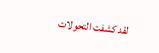لقد كشفت التحولات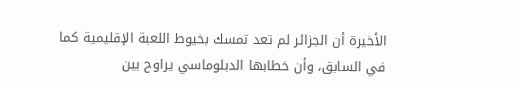الأخيرة أن الجزائر لم تعد تمسك بخيوط اللعبة الإقليمية كما في السابق، وأن خطابها الدبلوماسي يراوح بين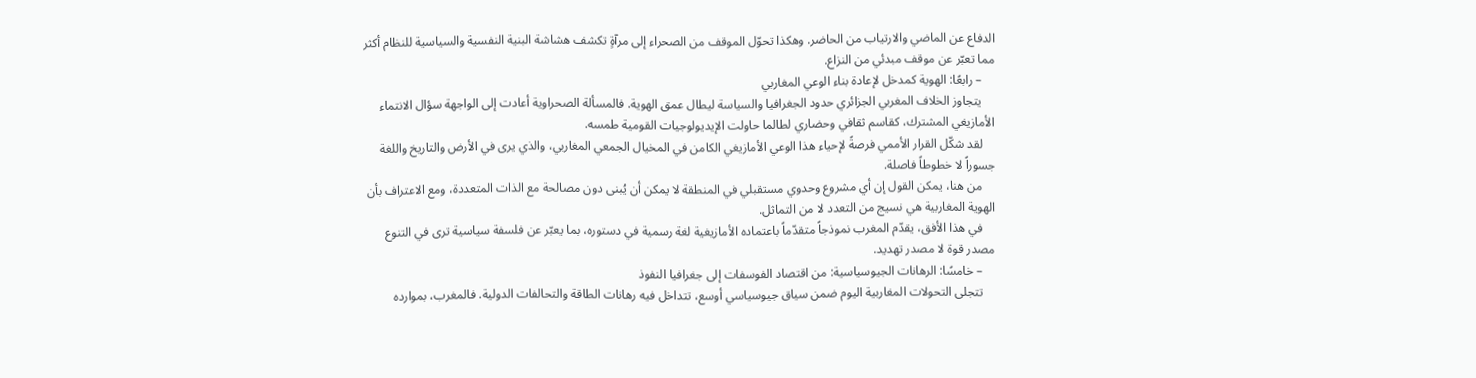الدفاع عن الماضي والارتياب من الحاضر. وهكذا تحوّل الموقف من الصحراء إلى مرآةٍ تكشف هشاشة البنية النفسية والسياسية للنظام أكثر مما تعبّر عن موقف مبدئي من النزاع.
    – رابعًا: الهوية كمدخل لإعادة بناء الوعي المغاربي
    يتجاوز الخلاف المغربي الجزائري حدود الجغرافيا والسياسة ليطال عمق الهوية. فالمسألة الصحراوية أعادت إلى الواجهة سؤال الانتماء الأمازيغي المشترك، كقاسم ثقافي وحضاري لطالما حاولت الإيديولوجيات القومية طمسه.
    لقد شكّل القرار الأممي فرصةً لإحياء هذا الوعي الأمازيغي الكامن في المخيال الجمعي المغاربي، والذي يرى في الأرض والتاريخ واللغة جسوراً لا خطوطاً فاصلة.
    من هنا، يمكن القول إن أي مشروع وحدوي مستقبلي في المنطقة لا يمكن أن يُبنى دون مصالحة مع الذات المتعددة، ومع الاعتراف بأن الهوية المغاربية هي نسيج من التعدد لا من التماثل.
    في هذا الأفق، يقدّم المغرب نموذجاً متقدّماً باعتماده الأمازيغية لغة رسمية في دستوره، بما يعبّر عن فلسفة سياسية ترى في التنوع مصدر قوة لا مصدر تهديد.
    – خامسًا: الرهانات الجيوسياسية: من اقتصاد الفوسفات إلى جغرافيا النفوذ
    تتجلى التحولات المغاربية اليوم ضمن سياق جيوسياسي أوسع، تتداخل فيه رهانات الطاقة والتحالفات الدولية. فالمغرب، بموارده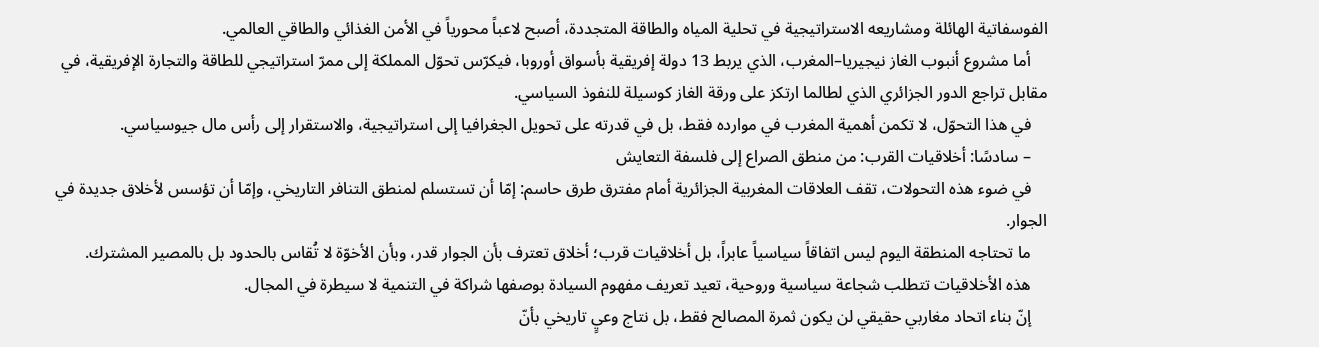الفوسفاتية الهائلة ومشاريعه الاستراتيجية في تحلية المياه والطاقة المتجددة، أصبح لاعباً محورياً في الأمن الغذائي والطاقي العالمي.
    أما مشروع أنبوب الغاز نيجيريا–المغرب، الذي يربط 13 دولة إفريقية بأسواق أوروبا، فيكرّس تحوّل المملكة إلى ممرّ استراتيجي للطاقة والتجارة الإفريقية، في مقابل تراجع الدور الجزائري الذي لطالما ارتكز على ورقة الغاز كوسيلة للنفوذ السياسي.
    في هذا التحوّل، لا تكمن أهمية المغرب في موارده فقط، بل في قدرته على تحويل الجغرافيا إلى استراتيجية، والاستقرار إلى رأس مال جيوسياسي.
    – سادسًا: أخلاقيات القرب: من منطق الصراع إلى فلسفة التعايش
    في ضوء هذه التحولات، تقف العلاقات المغربية الجزائرية أمام مفترق طرق حاسم: إمّا أن تستسلم لمنطق التنافر التاريخي، وإمّا أن تؤسس لأخلاق جديدة في الجوار.
    ما تحتاجه المنطقة اليوم ليس اتفاقاً سياسياً عابراً، بل أخلاقيات قرب؛ أخلاق تعترف بأن الجوار قدر، وبأن الأخوّة لا تُقاس بالحدود بل بالمصير المشترك.
    هذه الأخلاقيات تتطلب شجاعة سياسية وروحية، تعيد تعريف مفهوم السيادة بوصفها شراكة في التنمية لا سيطرة في المجال.
    إنّ بناء اتحاد مغاربي حقيقي لن يكون ثمرة المصالح فقط، بل نتاج وعيٍ تاريخي بأنّ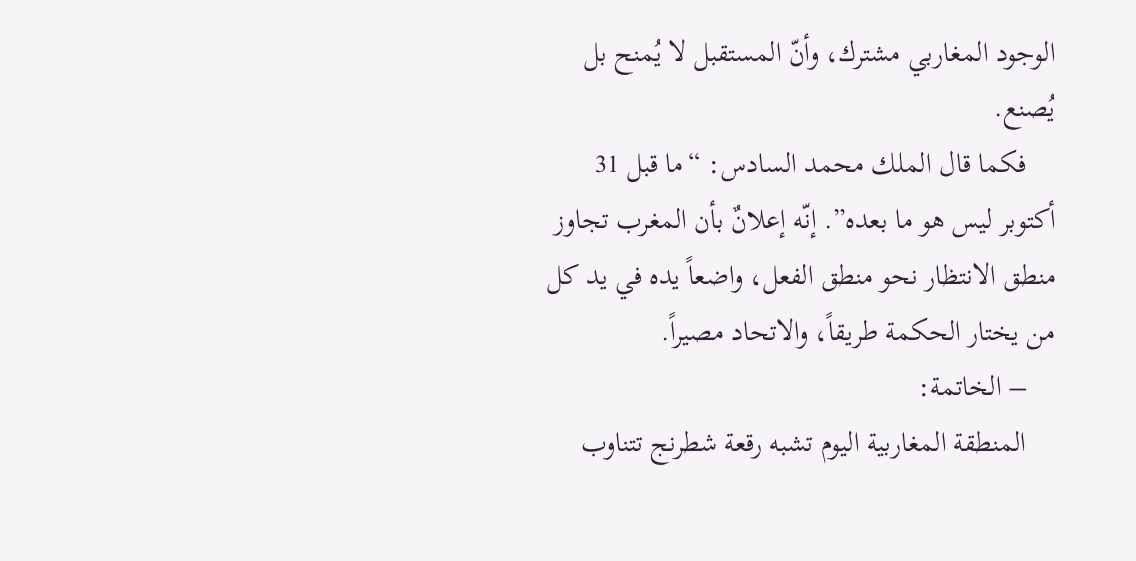الوجود المغاربي مشترك، وأنّ المستقبل لا يُمنح بل يُصنع.
    فكما قال الملك محمد السادس: “ما قبل 31 أكتوبر ليس هو ما بعده”. إنّه إعلانٌ بأن المغرب تجاوز منطق الانتظار نحو منطق الفعل، واضعاً يده في يد كل من يختار الحكمة طريقاً، والاتحاد مصيراً.
    – الخاتمة:
    المنطقة المغاربية اليوم تشبه رقعة شطرنج تتناوب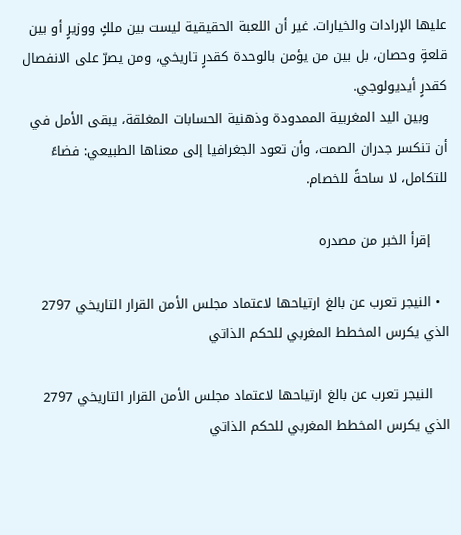عليها الإرادات والخيارات. غير أن اللعبة الحقيقية ليست بين ملكٍ ووزيرٍ أو بين قلعةٍ وحصان، بل بين من يؤمن بالوحدة كقدرٍ تاريخي، ومن يصرّ على الانفصال كقدرٍ أيديولوجي.
    وبين اليد المغربية الممدودة وذهنية الحسابات المغلقة، يبقى الأمل في أن تنكسر جدران الصمت، وأن تعود الجغرافيا إلى معناها الطبيعي: فضاءً للتكامل، لا ساحةً للخصام.

    إقرأ الخبر من مصدره

  • النيجر تعرب عن بالغ ارتياحها لاعتماد مجلس الأمن القرار التاريخي 2797 الذي يكرس المخطط المغربي للحكم الذاتي

    النيجر تعرب عن بالغ ارتياحها لاعتماد مجلس الأمن القرار التاريخي 2797 الذي يكرس المخطط المغربي للحكم الذاتي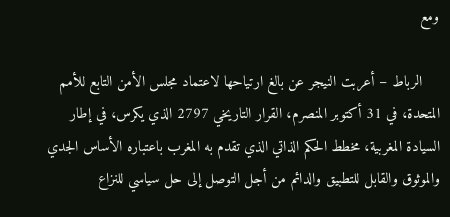ومع

    الرباط – أعربت النيجر عن بالغ ارتياحها لاعتماد مجلس الأمن التابع للأمم المتحدة، في 31 أكتوبر المنصرم، القرار التاريخي 2797 الذي يكرس، في إطار السيادة المغربية، مخطط الحكم الذاتي الذي تقدم به المغرب باعتباره الأساس الجدي والموثوق والقابل للتطبيق والدائم من أجل التوصل إلى حل سياسي للنزاع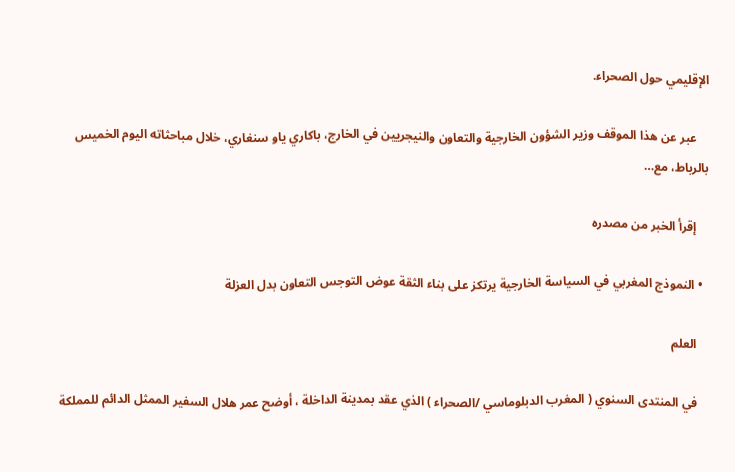الإقليمي حول الصحراء.

    عبر عن هذا الموقف وزير الشؤون الخارجية والتعاون والنيجريين في الخارج، باكاري ياو سنغاري، خلال مباحثاته اليوم الخميس بالرباط، مع…

    إقرأ الخبر من مصدره

  • النموذج المغربي في السياسة الخارجية يرتكز على بناء الثقة عوض التوجس التعاون بدل العزلة

    العلم

    في المنتدى السنوي ( المغرب الدبلوماسي /الصحراء ) الذي عقد بمدينة الداخلة ، أوضح عمر هلال السفير الممثل الدائم للمملكة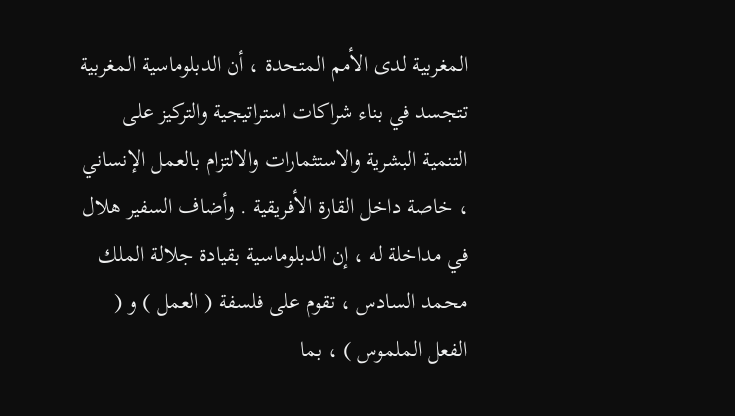المغربية لدى الأمم المتحدة ، أن الدبلوماسية المغربية تتجسد في بناء شراكات استراتيجية والتركيز على التنمية البشرية والاستثمارات والالتزام بالعمل الإنساني ، خاصة داخل القارة الأفريقية . وأضاف السفير هلال في مداخلة له ، إن الدبلوماسية بقيادة جلالة الملك محمد السادس ، تقوم على فلسفة ( العمل ) و ( الفعل الملموس ) ، بما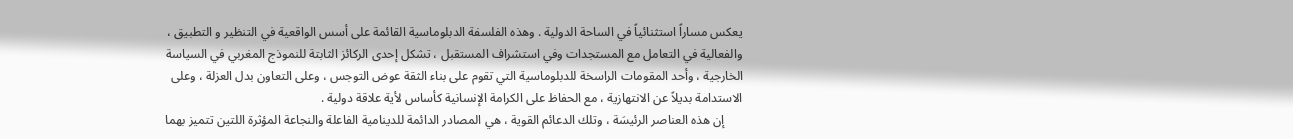يعكس مساراً استثنائياً في الساحة الدولية . وهذه الفلسفة الدبلوماسية القائمة على أسس الواقعية في التنظير و التطبيق ، والفعالية في التعامل مع المستجدات وفي استشراف المستقبل ، تشكل إحدى الركائز الثابتة للنموذج المغربي في السياسة الخارجية ، وأحد المقومات الراسخة للدبلوماسية التي تقوم على بناء الثقة عوض التوجس ، وعلى التعاون بدل العزلة ، وعلى الاستدامة بديلاً عن الانتهازية ، مع الحفاظ على الكرامة الإنسانية كأساس لأية علاقة دولية .
      إن هذه العناصر الرئيسَة ، وتلك الدعائم القوية ، هي المصادر الدائمة للدينامية الفاعلة والنجاعة المؤثرة اللتين تتميز بهما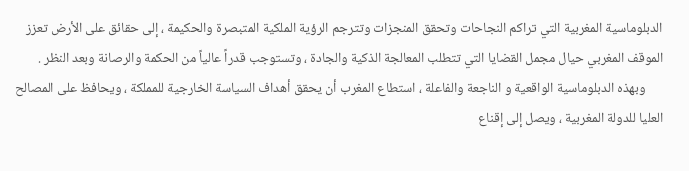الدبلوماسية المغربية التي تراكم النجاحات وتحقق المنجزات وتترجم الرؤية الملكية المتبصرة والحكيمة ، إلى حقائق على الأرض تعزز الموقف المغربي حيال مجمل القضايا التي تتطلب المعالجة الذكية والجادة ، وتستوجب قدراً عالياً من الحكمة والرصانة وبعد النظر .
      وبهذه الدبلوماسية الواقعية و الناجعة والفاعلة ، استطاع المغرب أن يحقق أهداف السياسة الخارجية للمملكة ، ويحافظ على المصالح العليا للدولة المغربية ، ويصل إلى إقناع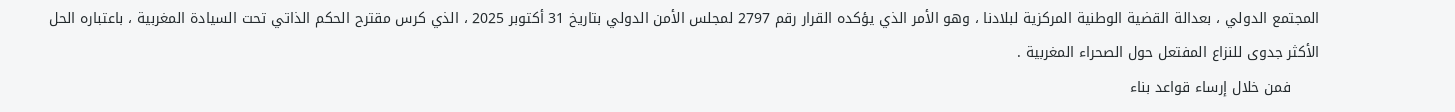المجتمع الدولي ، بعدالة القضية الوطنية المركزية لبلادنا ، وهو الأمر الذي يؤكده القرار رقم 2797 لمجلس الأمن الدولي بتاريخ 31 أكتوبر 2025 ، الذي كرس مقترح الحكم الذاتي تحت السيادة المغربية ، باعتباره الحل الأكثر جدوى للنزاع المفتعل حول الصحراء المغربية .
      فمن خلال إرساء قواعد بناء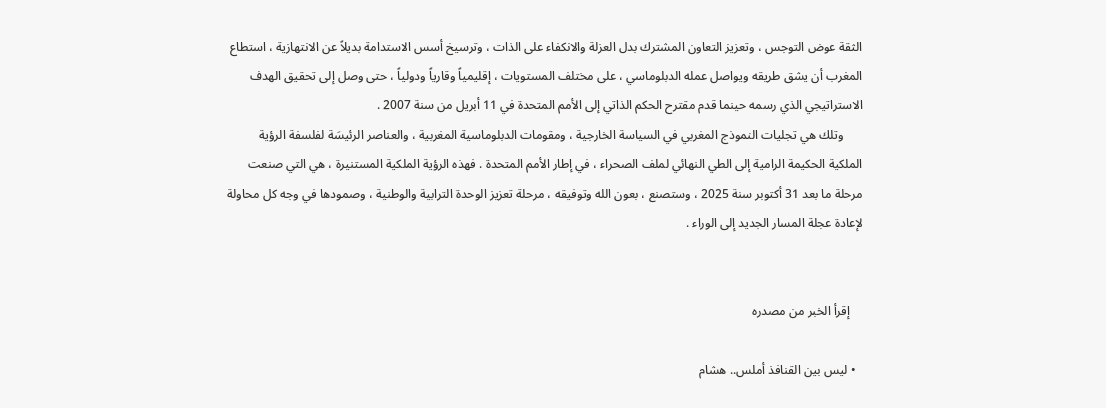الثقة عوض التوجس ، وتعزيز التعاون المشترك بدل العزلة والانكفاء على الذات ، وترسيخ أسس الاستدامة بديلاً عن الانتهازية ، استطاع المغرب أن يشق طريقه ويواصل عمله الدبلوماسي ، على مختلف المستويات ، إقليمياً وقارياً ودولياً ، حتى وصل إلى تحقيق الهدف الاستراتيجي الذي رسمه حينما قدم مقترح الحكم الذاتي إلى الأمم المتحدة في 11 أبريل من سنة 2007 .
      وتلك هي تجليات النموذج المغربي في السياسة الخارجية ، ومقومات الدبلوماسية المغربية ، والعناصر الرئيسَة لفلسفة الرؤية الملكية الحكيمة الرامية إلى الطي النهائي لملف الصحراء ، في إطار الأمم المتحدة . فهذه الرؤية الملكية المستنيرة ، هي التي صنعت مرحلة ما بعد 31 أكتوبر سنة 2025 ، وستصنع ، بعون الله وتوفيقه ، مرحلة تعزيز الوحدة الترابية والوطنية ، وصمودها في وجه كل محاولة لإعادة عجلة المسار الجديد إلى الوراء .


    إقرأ الخبر من مصدره

  • ليس بين القنافذ أملس.. هشام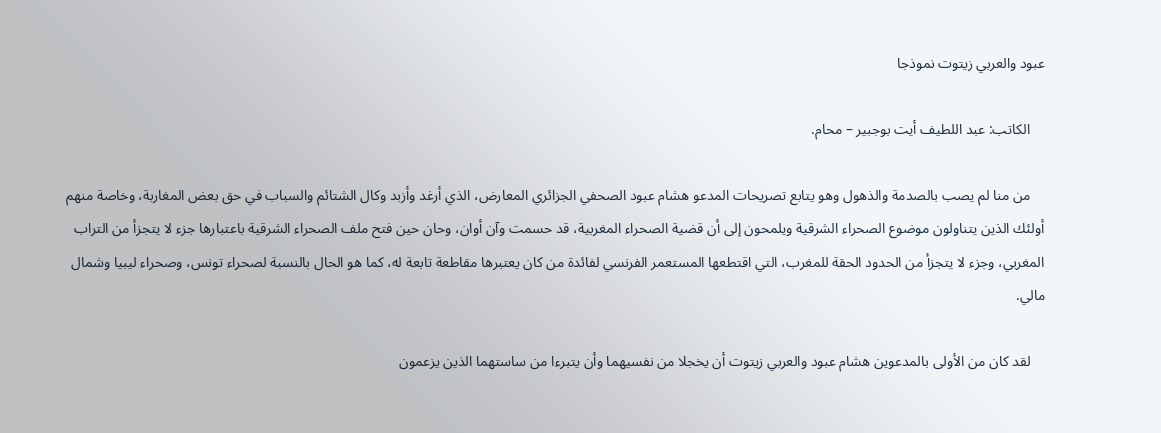عبود والعربي زيتوت نموذجا

    الكاتب: عبد اللطيف أيت بوجبير – محام.

    من منا لم يصب بالصدمة والذهول وهو يتابع تصريحات المدعو هشام عبود الصحفي الجزائري المعارض، الذي أرغد وأزبد وكال الشتائم والسباب في حق بعض المغاربة، وخاصة منهم أولئك الذين يتناولون موضوع الصحراء الشرقية ويلمحون إلى أن قضية الصحراء المغربية، قد حسمت وآن أوان، وحان حين فتح ملف الصحراء الشرقية باعتبارها جزء لا يتجزأ من التراب المغربي، وجزء لا يتجزأ من الحدود الحقة للمغرب، التي اقتطعها المستعمر الفرنسي لفائدة من كان يعتبرها مقاطعة تابعة له، كما هو الحال بالنسبة لصحراء تونس، وصحراء ليبيا وشمال مالي.

    لقد كان من الأولى بالمدعوين هشام عبود والعربي زيتوت أن يخجلا من نفسيهما وأن يتبرءا من ساستهما الذين يزعمون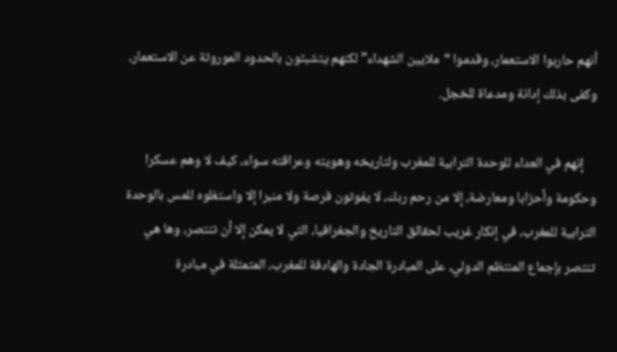أنهم حاربوا الاستعمار، وقدموا “ملايين الشهداء” لكنهم يتشبثون بالحدود الموروثة عن الاستعمار، وكفى بذلك إدانة ومدعاة للخجل.

    إنهم في العداء للوحدة الترابية للمغرب ولتاريخه وهويته وعراقته سواء، كيف لا وهم عسكرا وحكومة وأحزابا ومعارضة، إلا من رحم ربك، لا يفوتون فرصة ولا منبرا إلا واستغلوه للمس بالوحدة الترابية للمغرب، في إنكار غريب لحقائق التاريخ والجغرافيا، التي لا يمكن إلا أن تنتصر، وها هي تنتصر بإجماع المنتظم الدولي، على المبادرة الجادة والهادفة للمغرب، المتمثلة في مبادرة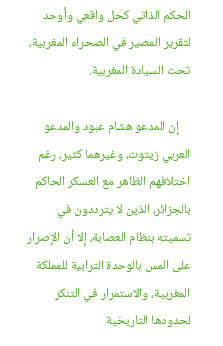الحكم الذاتي كحل واقعي وأوحد لتقرير المصير في الصحراء المغربية، تحت السيادة المغربية.

    إن المدعو هشام عبود والمدعو العربي زيتوت، وغيرهما كثير، رغم اختلافهم الظاهر مع العسكر الحاكم بالجزائر، الذين لا يترددون في تسميته بنظام العصابة، إلا أن الإصرار على المس بالوحدة الترابية للمملكة المغربية، والاستمرار في التنكر لحدودها التاريخية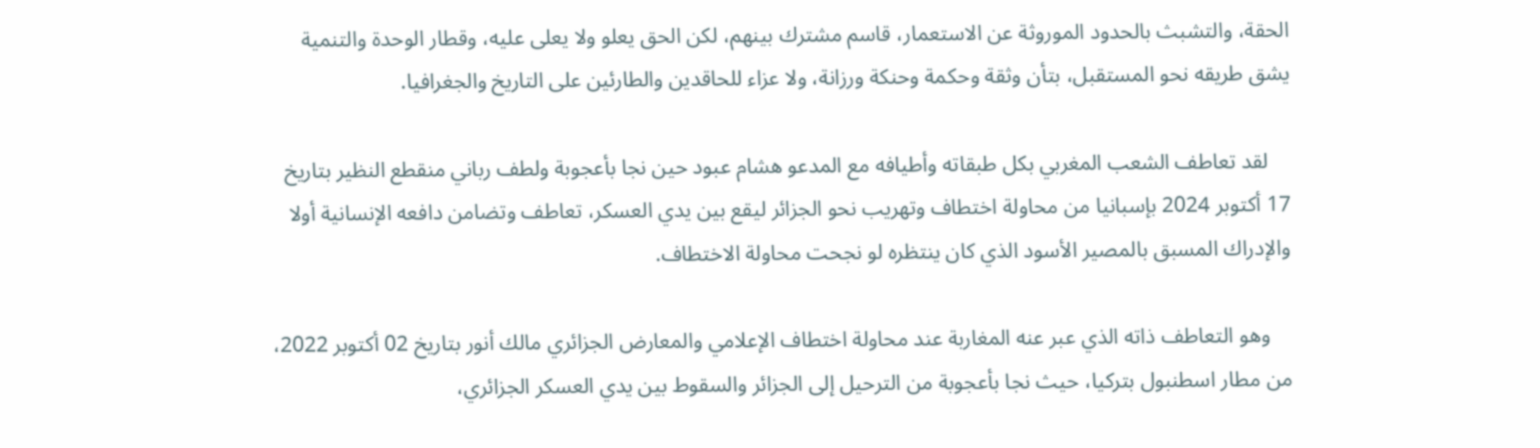الحقة، والتشبث بالحدود الموروثة عن الاستعمار، قاسم مشترك بينهم، لكن الحق يعلو ولا يعلى عليه، وقطار الوحدة والتنمية يشق طريقه نحو المستقبل، بتأن وثقة وحكمة وحنكة ورزانة، ولا عزاء للحاقدين والطارئين على التاريخ والجغرافيا.

    لقد تعاطف الشعب المغربي بكل طبقاته وأطيافه مع المدعو هشام عبود حين نجا بأعجوبة ولطف رباني منقطع النظير بتاريخ 17 أكتوبر 2024 بإسبانيا من محاولة اختطاف وتهريب نحو الجزائر ليقع بين يدي العسكر، تعاطف وتضامن دافعه الإنسانية أولا والإدراك المسبق بالمصير الأسود الذي كان ينتظره لو نجحت محاولة الاختطاف.

    وهو التعاطف ذاته الذي عبر عنه المغاربة عند محاولة اختطاف الإعلامي والمعارض الجزائري مالك أنور بتاريخ 02 أكتوبر 2022، من مطار اسطنبول بتركيا، حيث نجا بأعجوبة من الترحيل إلى الجزائر والسقوط بين يدي العسكر الجزائري،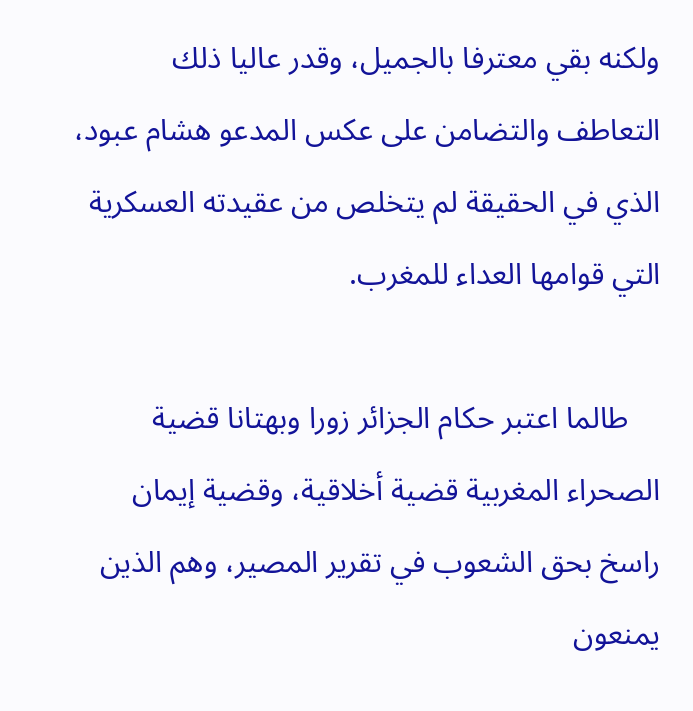ولكنه بقي معترفا بالجميل، وقدر عاليا ذلك التعاطف والتضامن على عكس المدعو هشام عبود، الذي في الحقيقة لم يتخلص من عقيدته العسكرية التي قوامها العداء للمغرب.

    طالما اعتبر حكام الجزائر زورا وبهتانا قضية الصحراء المغربية قضية أخلاقية، وقضية إيمان راسخ بحق الشعوب في تقرير المصير، وهم الذين يمنعون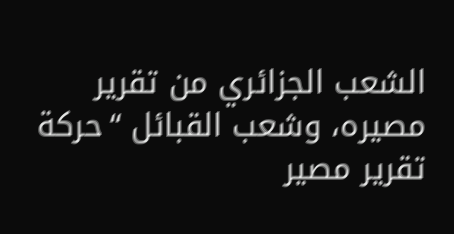الشعب الجزائري من تقرير مصيره، وشعب القبائل “حركة تقرير مصير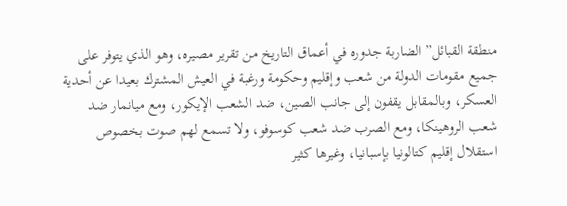منطقة القبائل” الضاربة جدوره في أعماق التاريخ من تقرير مصيره، وهو الذي يتوفر على جميع مقومات الدولة من شعب وإقليم وحكومة ورغبة في العيش المشترك بعيدا عن أحدية العسكر، وبالمقابل يقفون إلى جانب الصين، ضد الشعب الإيكور، ومع ميانمار ضد شعب الروهينكا، ومع الصرب ضد شعب كوسوفو، ولا تسمع لهم صوت بخصوص استقلال إقليم كتالونيا بإسبانيا، وغيرها كثير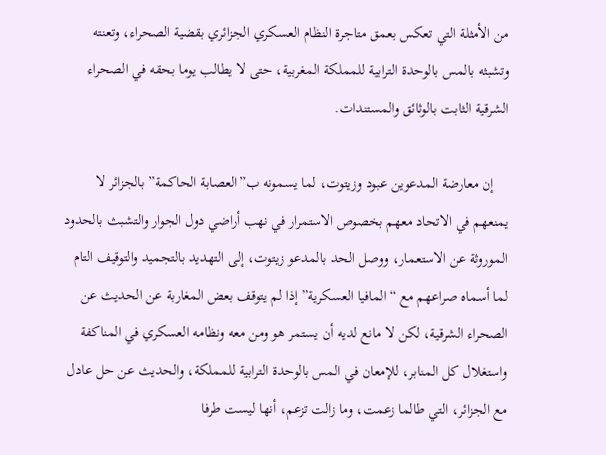من الأمثلة التي تعكس بعمق متاجرة النظام العسكري الجزائري بقضية الصحراء، وتعنته وتشبثه بالمس بالوحدة الترابية للمملكة المغربية، حتى لا يطالب يوما بحقه في الصحراء الشرقية الثابت بالوثائق والمستندات.

    إن معارضة المدعوين عبود وزيتوت، لما يسمونه ب”العصابة الحاكمة” بالجزائر لا يمنعهم في الاتحاد معهم بخصوص الاستمرار في نهب أراضي دول الجوار والتشبث بالحدود الموروثة عن الاستعمار، ووصل الحد بالمدعو زيتوت، إلى التهديد بالتجميد والتوقيف التام لما أسماه صراعهم مع “المافيا العسكرية” إذا لم يتوقف بعض المغاربة عن الحديث عن الصحراء الشرقية، لكن لا مانع لديه أن يستمر هو ومن معه ونظامه العسكري في المناكفة واستغلال كل المنابر، للإمعان في المس بالوحدة الترابية للمملكة، والحديث عن حل عادل مع الجزائر، التي طالما زعمت، وما زالت تزعم، أنها ليست طرفا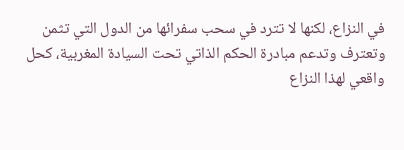في النزاع، لكنها لا تترد في سحب سفرائها من الدول التي تثمن وتعترف وتدعم مبادرة الحكم الذاتي تحت السيادة المغربية، كحل واقعي لهذا النزاع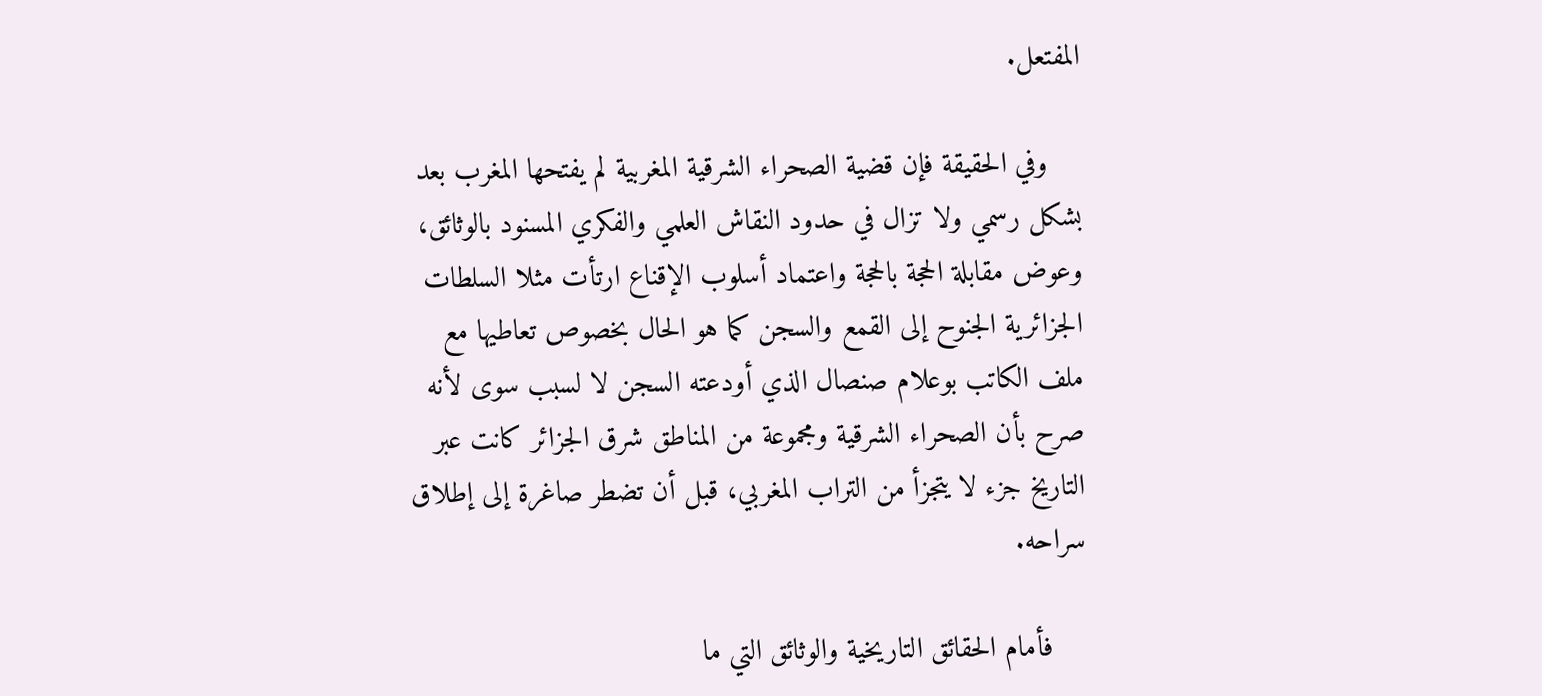المفتعل.

    وفي الحقيقة فإن قضية الصحراء الشرقية المغربية لم يفتحها المغرب بعد بشكل رسمي ولا تزال في حدود النقاش العلمي والفكري المسنود بالوثائق، وعوض مقابلة الحجة بالحجة واعتماد أسلوب الإقناع ارتأت مثلا السلطات الجزائرية الجنوح إلى القمع والسجن كما هو الحال بخصوص تعاطيها مع ملف الكاتب بوعلام صنصال الذي أودعته السجن لا لسبب سوى لأنه صرح بأن الصحراء الشرقية ومجموعة من المناطق شرق الجزائر كانت عبر التاريخ جزء لا يتجزأ من التراب المغربي، قبل أن تضطر صاغرة إلى إطلاق سراحه.

    فأمام الحقائق التاريخية والوثائق التي ما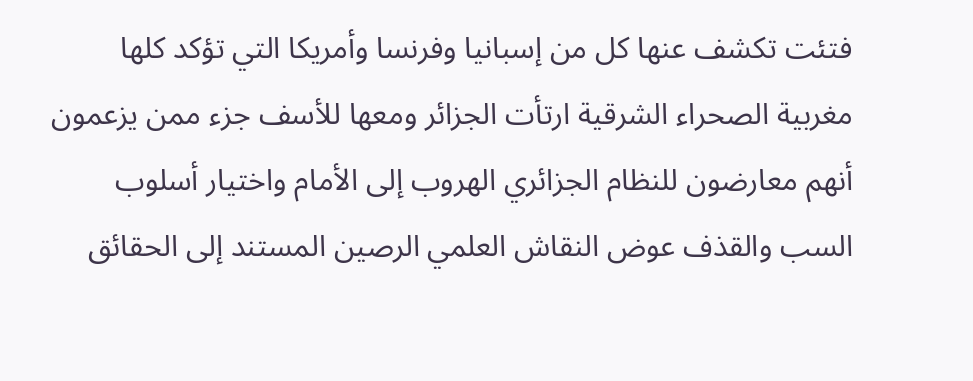فتئت تكشف عنها كل من إسبانيا وفرنسا وأمريكا التي تؤكد كلها مغربية الصحراء الشرقية ارتأت الجزائر ومعها للأسف جزء ممن يزعمون أنهم معارضون للنظام الجزائري الهروب إلى الأمام واختيار أسلوب السب والقذف عوض النقاش العلمي الرصين المستند إلى الحقائق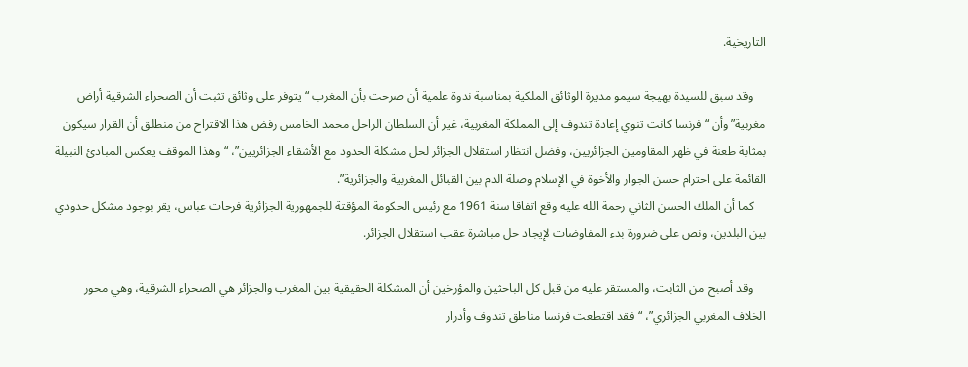التاريخية.

    وقد سبق للسيدة بهيجة سيمو مديرة الوثائق الملكية بمناسبة ندوة علمية أن صرحت بأن المغرب “يتوفر على وثائق تثبت أن الصحراء الشرقية أراض مغربية” وأن “فرنسا كانت تنوي إعادة تندوف إلى المملكة المغربية، غير أن السلطان الراحل محمد الخامس رفض هذا الاقتراح من منطلق أن القرار سيكون بمثابة طعنة في ظهر المقاومين الجزائريين، وفضل انتظار استقلال الجزائر لحل مشكلة الحدود مع الأشقاء الجزائريين”، “وهذا الموقف يعكس المبادئ النبيلة القائمة على احترام حسن الجوار والأخوة في الإسلام وصلة الدم بين القبائل المغربية والجزائرية”.
    كما أن الملك الحسن الثاني رحمة الله عليه وقع اتفاقا سنة 1961 مع رئيس الحكومة المؤقتة للجمهورية الجزائرية فرحات عباس، يقر بوجود مشكل حدودي بين البلدين، ونص على ضرورة بدء المفاوضات لإيجاد حل مباشرة عقب استقلال الجزائر.

    وقد أصبح من الثابت، والمستقر عليه من قبل كل الباحثين والمؤرخين أن المشكلة الحقيقية بين المغرب والجزائر هي الصحراء الشرقية، وهي محور الخلاف المغربي الجزائري”، “فقد اقتطعت فرنسا مناطق تندوف وأدرار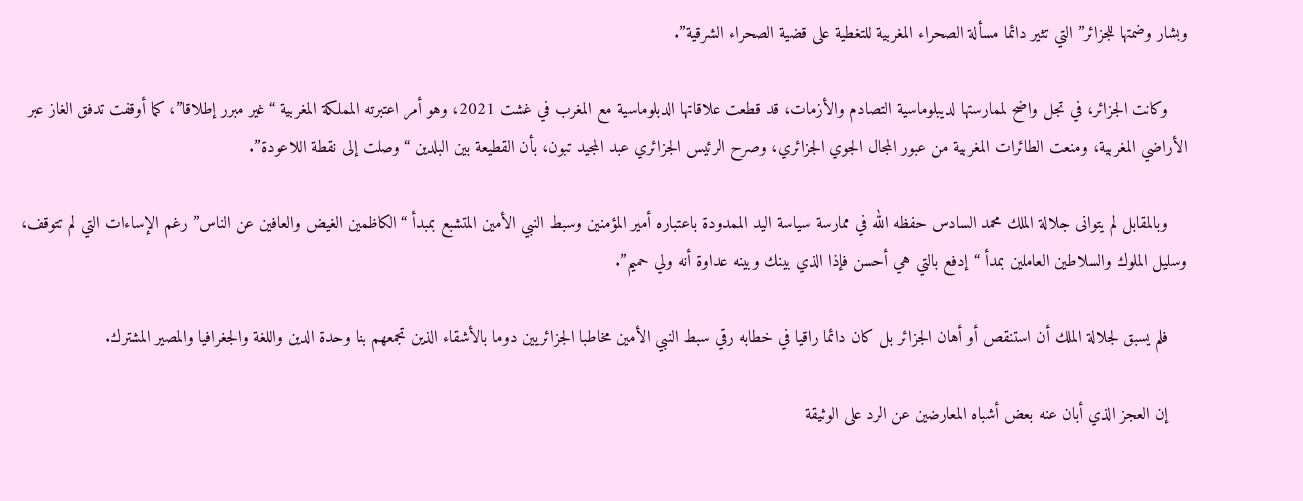وبشار وضمتها للجزائر” التي تثير دائما مسألة الصحراء المغربية للتغطية على قضية الصحراء الشرقية”.

    وكانت الجزائر، في تجل واضح لممارستها لديبلوماسية التصادم والأزمات، قد قطعت علاقاتها الدبلوماسية مع المغرب في غشت 2021، وهو أمر اعتبرته المملكة المغربية “غير مبرر إطلاقا”، كما أوقفت تدفق الغاز عبر الأراضي المغربية، ومنعت الطائرات المغربية من عبور المجال الجوي الجزائري، وصرح الرئيس الجزائري عبد المجيد تبون، بأن القطيعة بين البلدين “وصلت إلى نقطة اللاعودة”.

    وبالمقابل لم يتوانى جلالة الملك محمد السادس حفظه الله في ممارسة سياسة اليد الممدودة باعتباره أمير المؤمنين وسبط النبي الأمين المتشبع بمبدأ “الكاظمين الغيض والعافين عن الناس” رغم الإساءات التي لم تتوقف، وسليل الملوك والسلاطين العاملين بمدأ “إدفع بالتي هي أحسن فإذا الذي بينك وبينه عداوة أنه ولي حميم”.

    فلم يسبق لجلالة الملك أن استنقص أو أهان الجزائر بل كان دائما راقيا في خطابه رقي سبط النبي الأمين مخاطبا الجزائريين دوما بالأشقاء الذين تجمعهم بنا وحدة الدين واللغة والجغرافيا والمصير المشترك.

    إن العجز الذي أبان عنه بعض أشباه المعارضين عن الرد على الوثيقة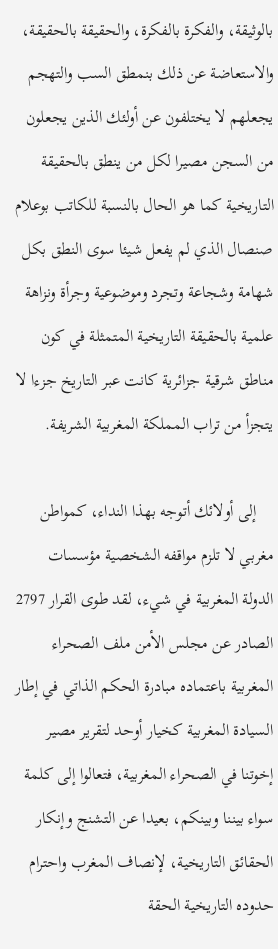بالوثيقة، والفكرة بالفكرة، والحقيقة بالحقيقة، والاستعاضة عن ذلك بنمطق السب والتهجم يجعلهم لا يختلفون عن أولئك الذين يجعلون من السجن مصيرا لكل من ينطق بالحقيقة التاريخية كما هو الحال بالنسبة للكاتب بوعلام صنصال الذي لم يفعل شيئا سوى النطق بكل شهامة وشجاعة وتجرد وموضوعية وجرأة ونزاهة علمية بالحقيقة التاريخية المتمثلة في كون مناطق شرقية جزائرية كانت عبر التاريخ جزءا لا يتجزأ من تراب المملكة المغربية الشريفة.

    إلى أولائك أتوجه بهذا النداء، كمواطن مغربي لا تلزم مواقفه الشخصية مؤسسات الدولة المغربية في شيء، لقد طوى القرار 2797 الصادر عن مجلس الأمن ملف الصحراء المغربية باعتماده مبادرة الحكم الذاتي في إطار السيادة المغربية كخيار أوحد لتقرير مصير إخوتنا في الصحراء المغربية، فتعالوا إلى كلمة سواء بيننا وبينكم، بعيدا عن التشنج وإنكار الحقائق التاريخية، لإنصاف المغرب واحترام حدوده التاريخية الحقة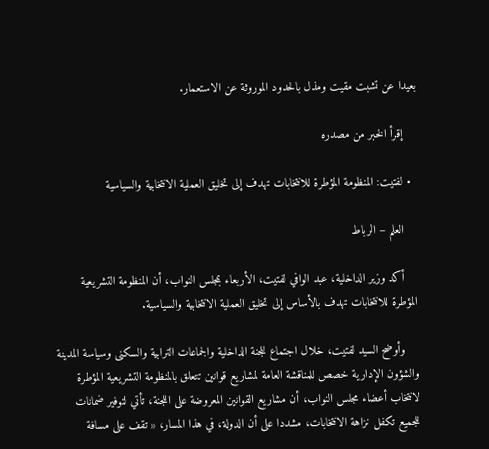بعيدا عن تشبت مقيت ومذل بالحدود الموروثة عن الاستعمار.

    إقرأ الخبر من مصدره

  • لفتيت: المنظومة المؤطرة للانتخابات تهدف إلى تخليق العملية الانتخابية والسياسية

    العلم – الرباط

    أكد وزير الداخلية، عبد الوافي لفتيت، الأربعاء بمجلس النواب، أن المنظومة التشريعية المؤطرة للانتخابات تهدف بالأساس إلى تخليق العملية الانتخابية والسياسية.

    وأوضح السيد لفتيت، خلال اجتماع للجنة الداخلية والجماعات الترابية والسكنى وسياسة المدينة والشؤون الإدارية خصص للمناقشة العامة لمشاريع قوانين تتعلق بالمنظومة التشريعية المؤطرة لانتخاب أعضاء مجلس النواب، أن مشاريع القوانين المعروضة على اللجنة، تأتي لتوفير ضمانات للجميع تكفل نزاهة الانتخابات، مشددا على أن الدولة، في هذا المسار، « تقف على مسافة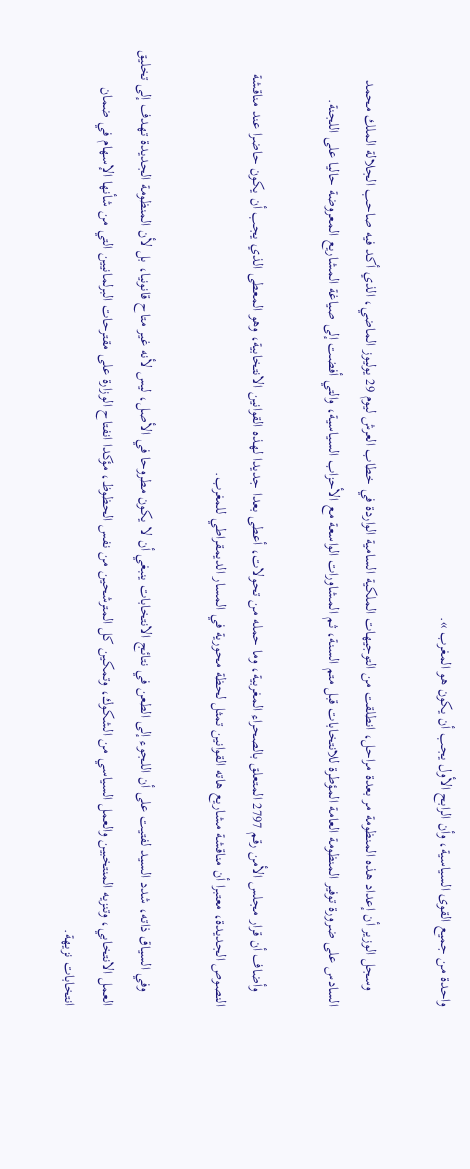واحدة من جميع القوى السياسية، وأن الرابح الأول يجب أن يكون هو المغرب ».

    وسجل الوزير أن إعداد هذه المنظومة مر بعدة مراحل، انطلقت من التوجيهات الملكية السامية الواردة في خطاب العرش ليوم 29 يوليوز الماضي، الذي أكد فيه صاحب الجلالة الملك محمد السادس على ضرورة توفير المنظومة العامة المؤطرة للانتخابات قبل متم السنة، ثم المشاورات الواسعة مع الأحزاب السياسية، والتي أفضت إلى صياغة المشاريع المعروضة حاليا على اللجنة.

    وأضاف أن قرار مجلس الأمن رقم 2797 المتعلق بالصحراء المغربية، وما حمله من تحولات، أعطى بعدا جديدا لهذه القوانين الانتخابية، وهو المعطى الذي يجب أن يكون حاضرا عند مناقشة النصوص الجديدة، معتبرا أن مناقشة مشاريع هاته القوانين تمثل لحظة محورية في المسار الديمقراطي للمغرب.

    وفي السياق ذاته، شدد السيد لفتيت على أن اللجوء إلى الطعن في نتائج الانتخابات ينبغي أن لا يكون مطروحا في الأصل، ليس لأنه غير متاح قانونيا، بل لأن المنظومة الجديدة تهدف إلى تخليق العمل الانتخابي، وتنزيه المنتخبين والعمل السياسي من الشكوك، وتمكين كل المترشحين من نفس الحظوظ، مؤكدا انفتاح الوزارة على مقترحات البرلمانيين التي من شأنها الإسهام في ضمان انتخابات نزيهة.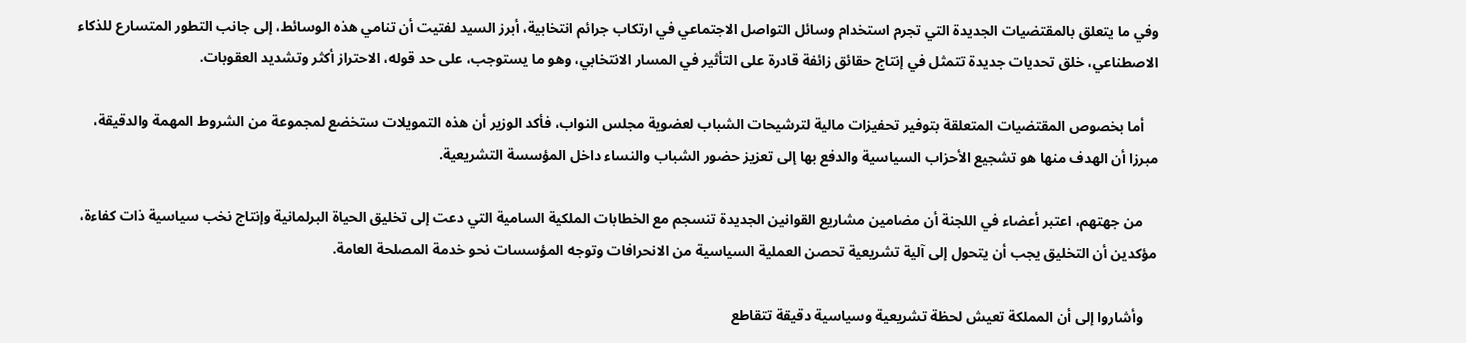وفي ما يتعلق بالمقتضيات الجديدة التي تجرم استخدام وسائل التواصل الاجتماعي في ارتكاب جرائم انتخابية، أبرز السيد لفتيت أن تنامي هذه الوسائط، إلى جانب التطور المتسارع للذكاء الاصطناعي، خلق تحديات جديدة تتمثل في إنتاج حقائق زائفة قادرة على التأثير في المسار الانتخابي، وهو ما يستوجب، على حد قوله، الاحتراز أكثر وتشديد العقوبات.

    أما بخصوص المقتضيات المتعلقة بتوفير تحفيزات مالية لترشيحات الشباب لعضوية مجلس النواب، فأكد الوزير أن هذه التمويلات ستخضع لمجموعة من الشروط المهمة والدقيقة، مبرزا أن الهدف منها هو تشجيع الأحزاب السياسية والدفع بها إلى تعزيز حضور الشباب والنساء داخل المؤسسة التشريعية.

    من جهتهم، اعتبر أعضاء في اللجنة أن مضامين مشاريع القوانين الجديدة تنسجم مع الخطابات الملكية السامية التي دعت إلى تخليق الحياة البرلمانية وإنتاج نخب سياسية ذات كفاءة، مؤكدين أن التخليق يجب أن يتحول إلى آلية تشريعية تحصن العملية السياسية من الانحرافات وتوجه المؤسسات نحو خدمة المصلحة العامة.

    وأشاروا إلى أن المملكة تعيش لحظة تشريعية وسياسية دقيقة تتقاطع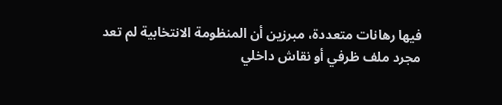فيها رهانات متعددة، مبرزين أن المنظومة الانتخابية لم تعد مجرد ملف ظرفي أو نقاش داخلي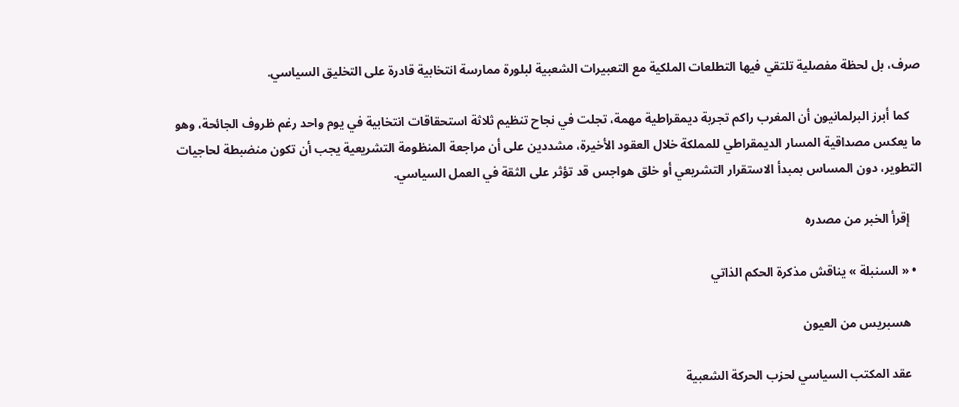صرف، بل لحظة مفصلية تلتقي فيها التطلعات الملكية مع التعبيرات الشعبية لبلورة ممارسة انتخابية قادرة على التخليق السياسي.

    كما أبرز البرلمانيون أن المغرب راكم تجربة ديمقراطية مهمة، تجلت في نجاح تنظيم ثلاثة استحقاقات انتخابية في يوم واحد رغم ظروف الجائحة، وهو ما يعكس مصداقية المسار الديمقراطي للمملكة خلال العقود الأخيرة، مشددين على أن مراجعة المنظومة التشريعية يجب أن تكون منضبطة لحاجيات التطوير، دون المساس بمبدأ الاستقرار التشريعي أو خلق هواجس قد تؤثر على الثقة في العمل السياسي.

    إقرأ الخبر من مصدره

  • « السنبلة » يناقش مذكرة الحكم الذاتي

    هسبريس من العيون

    عقد المكتب السياسي لحزب الحركة الشعبية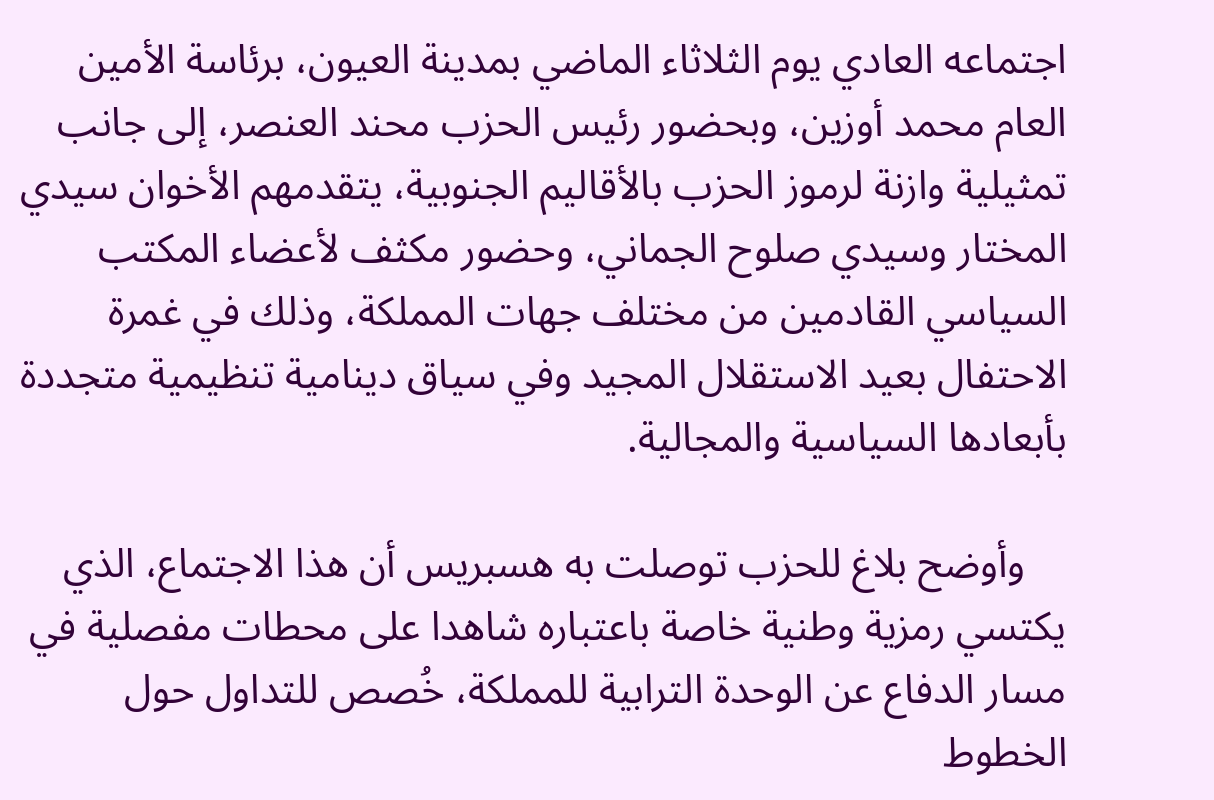اجتماعه العادي يوم الثلاثاء الماضي بمدينة العيون، برئاسة الأمين العام محمد أوزين، وبحضور رئيس الحزب محند العنصر، إلى جانب تمثيلية وازنة لرموز الحزب بالأقاليم الجنوبية، يتقدمهم الأخوان سيدي المختار وسيدي صلوح الجماني، وحضور مكثف لأعضاء المكتب السياسي القادمين من مختلف جهات المملكة، وذلك في غمرة الاحتفال بعيد الاستقلال المجيد وفي سياق دينامية تنظيمية متجددة بأبعادها السياسية والمجالية.

    وأوضح بلاغ للحزب توصلت به هسبريس أن هذا الاجتماع، الذي يكتسي رمزية وطنية خاصة باعتباره شاهدا على محطات مفصلية في مسار الدفاع عن الوحدة الترابية للمملكة، خُصص للتداول حول الخطوط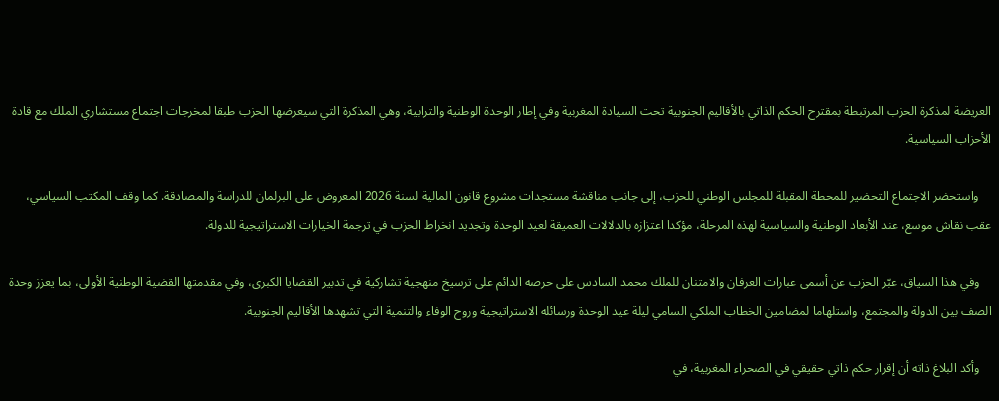العريضة لمذكرة الحزب المرتبطة بمقترح الحكم الذاتي بالأقاليم الجنوبية تحت السيادة المغربية وفي إطار الوحدة الوطنية والترابية، وهي المذكرة التي سيعرضها الحزب طبقا لمخرجات اجتماع مستشاري الملك مع قادة الأحزاب السياسية.

    واستحضر الاجتماع التحضير للمحطة المقبلة للمجلس الوطني للحزب، إلى جانب مناقشة مستجدات مشروع قانون المالية لسنة 2026 المعروض على البرلمان للدراسة والمصادقة. كما وقف المكتب السياسي، عقب نقاش موسع، عند الأبعاد الوطنية والسياسية لهذه المرحلة، مؤكدا اعتزازه بالدلالات العميقة لعيد الوحدة وتجديد انخراط الحزب في ترجمة الخيارات الاستراتيجية للدولة.

    وفي هذا السياق، عبّر الحزب عن أسمى عبارات العرفان والامتنان للملك محمد السادس على حرصه الدائم على ترسيخ منهجية تشاركية في تدبير القضايا الكبرى، وفي مقدمتها القضية الوطنية الأولى، بما يعزز وحدة الصف بين الدولة والمجتمع، واستلهاما لمضامين الخطاب الملكي السامي ليلة عيد الوحدة ورسائله الاستراتيجية وروح الوفاء والتنمية التي تشهدها الأقاليم الجنوبية.

    وأكد البلاغ ذاته أن إقرار حكم ذاتي حقيقي في الصحراء المغربية، في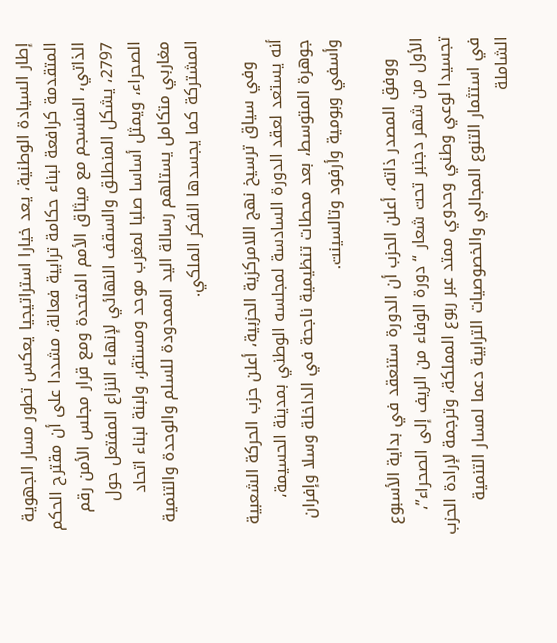إطار السيادة الوطنية، يعد خيارا استراتيجيا يعكس تطور مسار الجهوية المتقدمة كرافعة لبناء حكامة ترابية فعالة، مشددا على أن مقترح الحكم الذاتي، المنسجم مع ميثاق الأمم المتحدة ومع قرار مجلس الأمن رقم 2797، يشكل المنطلق والسقف النهائي لإنهاء النزاع المفتعل حول الصحراء، ويمثل أساسا صلبا لمغرب موحد ومستقر، ولبنة لبناء اتحاد مغاربي متكامل يستلهم رسالة اليد الممدودة للسلم والوحدة والتنمية المشتركة كما يجسدها الفكر الملكي.

    وفي سياق ترسيخ نهج اللامركزية الحزبية، أعلن حزب الحركة الشعبية أنه يستعد لعقد الدورة السادسة لمجلسه الوطني بمدينة الحسيمة، جوهرة المتوسط، بعد محطات تنظيمية ناجحة في الداخلة وسلا وإفران وأسفي وبومية وأرفود وتالسينت.

    ووفق المصدر ذاته، أعلن الحزب أن الدورة ستنعقد في بداية الأسبوع الأول من شهر دجنبر تحت شعار “دورة الوفاء من الريف إلى الصحراء”، تجسيدا لوعي وطني وحدوي ممتد عبر ربوع المملكة، وترجمة لإرادة الحزب في استثمار التنوع المجالي والخصوصيات الترابية دعما لمسار التنمية الشاملة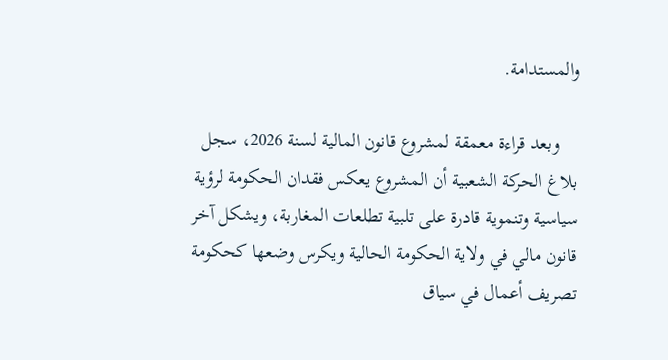والمستدامة.

    وبعد قراءة معمقة لمشروع قانون المالية لسنة 2026، سجل بلاغ الحركة الشعبية أن المشروع يعكس فقدان الحكومة لرؤية سياسية وتنموية قادرة على تلبية تطلعات المغاربة، ويشكل آخر قانون مالي في ولاية الحكومة الحالية ويكرس وضعها كحكومة تصريف أعمال في سياق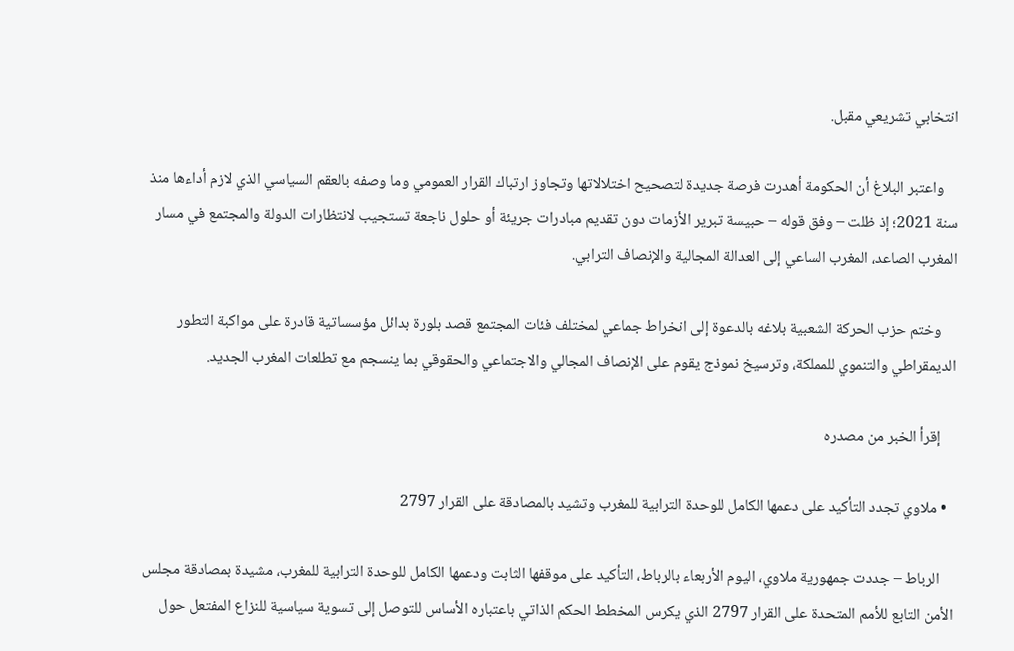انتخابي تشريعي مقبل.

    واعتبر البلاغ أن الحكومة أهدرت فرصة جديدة لتصحيح اختلالاتها وتجاوز ارتباك القرار العمومي وما وصفه بالعقم السياسي الذي لازم أداءها منذ سنة 2021؛ إذ ظلت – وفق قوله – حبيسة تبرير الأزمات دون تقديم مبادرات جريئة أو حلول ناجعة تستجيب لانتظارات الدولة والمجتمع في مسار المغرب الصاعد، المغرب الساعي إلى العدالة المجالية والإنصاف الترابي.

    وختم حزب الحركة الشعبية بلاغه بالدعوة إلى انخراط جماعي لمختلف فئات المجتمع قصد بلورة بدائل مؤسساتية قادرة على مواكبة التطور الديمقراطي والتنموي للمملكة، وترسيخ نموذج يقوم على الإنصاف المجالي والاجتماعي والحقوقي بما ينسجم مع تطلعات المغرب الجديد.

    إقرأ الخبر من مصدره

  • ملاوي تجدد التأكيد على دعمها الكامل للوحدة الترابية للمغرب وتشيد بالمصادقة على القرار 2797

    الرباط – جددت جمهورية ملاوي، اليوم الأربعاء بالرباط، التأكيد على موقفها الثابت ودعمها الكامل للوحدة الترابية للمغرب، مشيدة بمصادقة مجلس الأمن التابع للأمم المتحدة على القرار 2797 الذي يكرس المخطط الحكم الذاتي باعتباره الأساس للتوصل إلى تسوية سياسية للنزاع المفتعل حول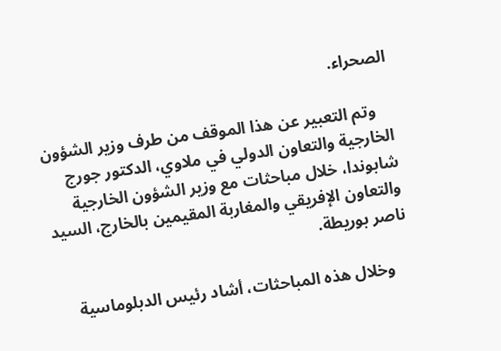الصحراء.

    وتم التعبير عن هذا الموقف من طرف وزير الشؤون الخارجية والتعاون الدولي في ملاوي، الدكتور جورج شابوندا، خلال مباحثات مع وزير الشؤون الخارجية والتعاون الإفريقي والمغاربة المقيمين بالخارج، السيد ناصر بوريطة.

    وخلال هذه المباحثات، أشاد رئيس الدبلوماسية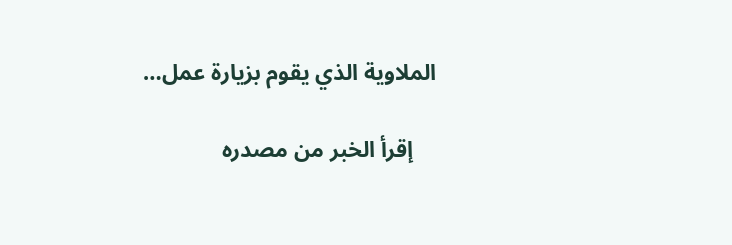الملاوية الذي يقوم بزيارة عمل…

    إقرأ الخبر من مصدره